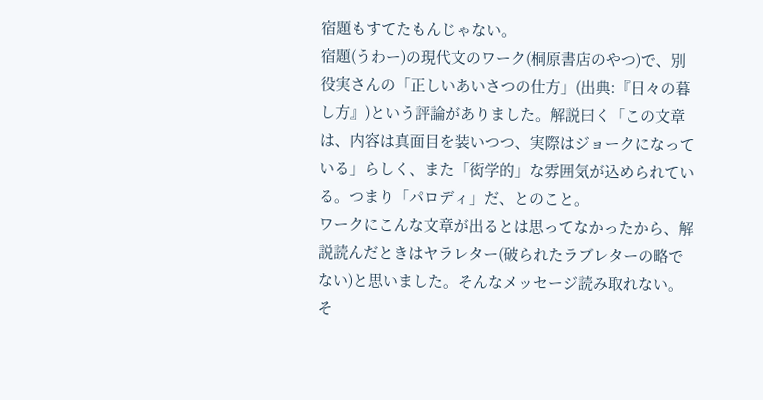宿題もすてたもんじゃない。
宿題(うわー)の現代文のワーク(桐原書店のやつ)で、別役実さんの「正しいあいさつの仕方」(出典:『日々の暮し方』)という評論がありました。解説曰く「この文章は、内容は真面目を装いつつ、実際はジョークになっている」らしく、また「衒学的」な雰囲気が込められている。つまり「パロディ」だ、とのこと。
ワークにこんな文章が出るとは思ってなかったから、解説読んだときはヤラレター(破られたラブレターの略でない)と思いました。そんなメッセージ読み取れない。そ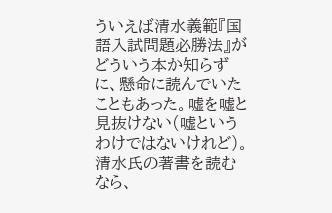ういえば清水義範『国語入試問題必勝法』がどういう本か知らずに、懸命に読んでいたこともあった。嘘を嘘と見抜けない(嘘というわけではないけれど)。
清水氏の著書を読むなら、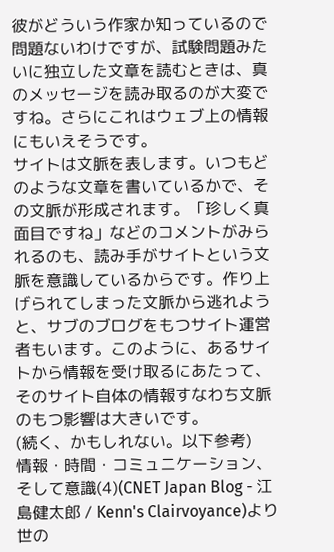彼がどういう作家か知っているので問題ないわけですが、試験問題みたいに独立した文章を読むときは、真のメッセージを読み取るのが大変ですね。さらにこれはウェブ上の情報にもいえそうです。
サイトは文脈を表します。いつもどのような文章を書いているかで、その文脈が形成されます。「珍しく真面目ですね」などのコメントがみられるのも、読み手がサイトという文脈を意識しているからです。作り上げられてしまった文脈から逃れようと、サブのブログをもつサイト運営者もいます。このように、あるサイトから情報を受け取るにあたって、そのサイト自体の情報すなわち文脈のもつ影響は大きいです。
(続く、かもしれない。以下参考)
情報・時間・コミュニケーション、そして意識(4)(CNET Japan Blog - 江島健太郎 / Kenn's Clairvoyance)より世の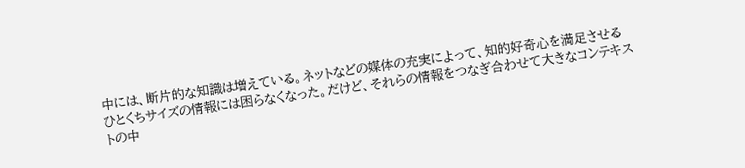中には、断片的な知識は増えている。ネットなどの媒体の充実によって、知的好奇心を満足させるひとくちサイズの情報には困らなくなった。だけど、それらの情報をつなぎ合わせて大きなコンテキストの中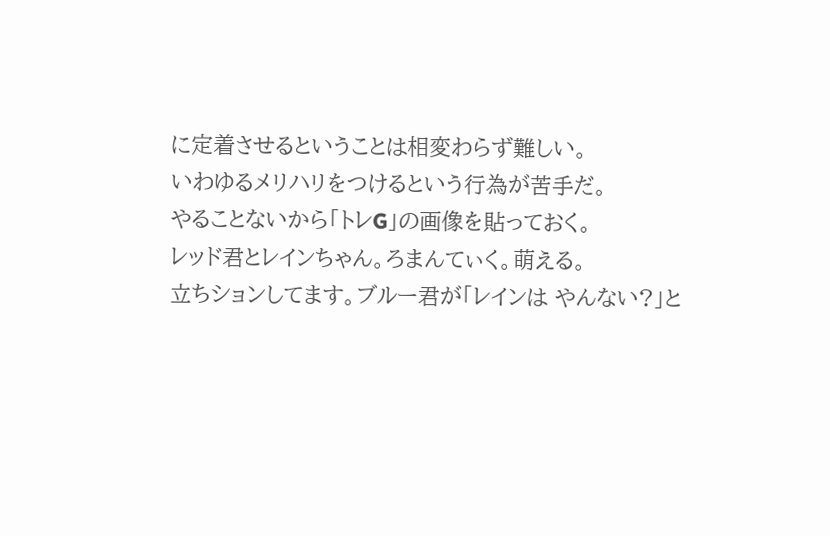に定着させるということは相変わらず難しい。
いわゆるメリハリをつけるという行為が苦手だ。
やることないから「トレG」の画像を貼っておく。
レッド君とレインちゃん。ろまんてぃく。萌える。
立ちションしてます。ブルー君が「レインは やんない?」と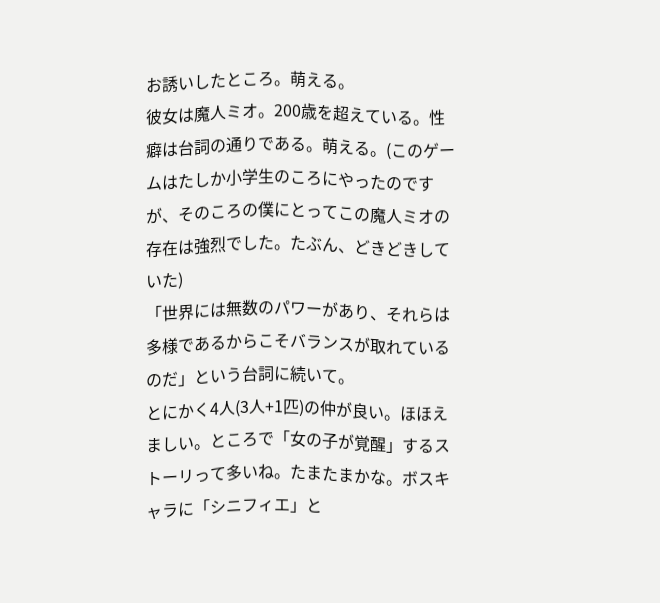お誘いしたところ。萌える。
彼女は魔人ミオ。200歳を超えている。性癖は台詞の通りである。萌える。(このゲームはたしか小学生のころにやったのですが、そのころの僕にとってこの魔人ミオの存在は強烈でした。たぶん、どきどきしていた)
「世界には無数のパワーがあり、それらは多様であるからこそバランスが取れているのだ」という台詞に続いて。
とにかく4人(3人+1匹)の仲が良い。ほほえましい。ところで「女の子が覚醒」するストーリって多いね。たまたまかな。ボスキャラに「シニフィエ」と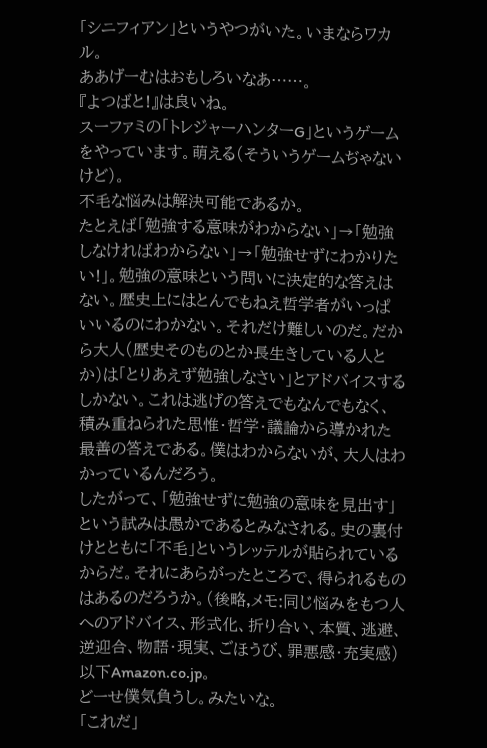「シニフィアン」というやつがいた。いまならワカル。
ああげーむはおもしろいなあ……。
『よつばと!』は良いね。
スーファミの「トレジャーハンターG」というゲームをやっています。萌える(そういうゲームぢゃないけど)。
不毛な悩みは解決可能であるか。
たとえば「勉強する意味がわからない」→「勉強しなければわからない」→「勉強せずにわかりたい!」。勉強の意味という問いに決定的な答えはない。歴史上にはとんでもねえ哲学者がいっぱいいるのにわかない。それだけ難しいのだ。だから大人(歴史そのものとか長生きしている人とか)は「とりあえず勉強しなさい」とアドバイスするしかない。これは逃げの答えでもなんでもなく、積み重ねられた思惟・哲学・議論から導かれた最善の答えである。僕はわからないが、大人はわかっているんだろう。
したがって、「勉強せずに勉強の意味を見出す」という試みは愚かであるとみなされる。史の裏付けとともに「不毛」というレッテルが貼られているからだ。それにあらがったところで、得られるものはあるのだろうか。(後略,メモ:同じ悩みをもつ人へのアドバイス、形式化、折り合い、本質、逃避、逆迎合、物語・現実、ごほうび、罪悪感・充実感)
以下Amazon.co.jp。
どーせ僕気負うし。みたいな。
「これだ」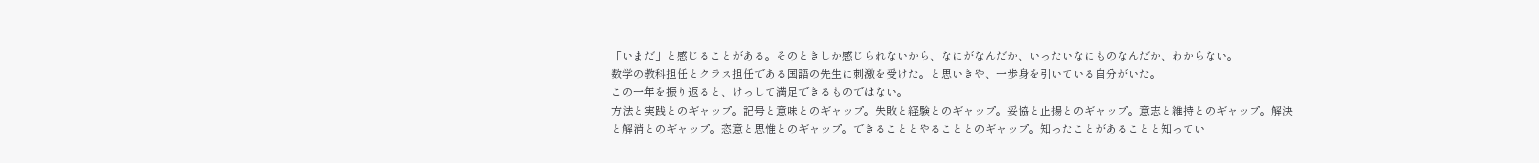「いまだ」と感じることがある。そのときしか感じられないから、なにがなんだか、いったいなにものなんだか、わからない。
数学の教科担任とクラス担任である国語の先生に刺激を受けた。と思いきや、一歩身を引いている自分がいた。
この一年を振り返ると、けっして満足できるものではない。
方法と実践とのギャップ。記号と意味とのギャップ。失敗と経験とのギャップ。妥協と止揚とのギャップ。意志と維持とのギャップ。解決と解消とのギャップ。恣意と思惟とのギャップ。できることとやることとのギャップ。知ったことがあることと知ってい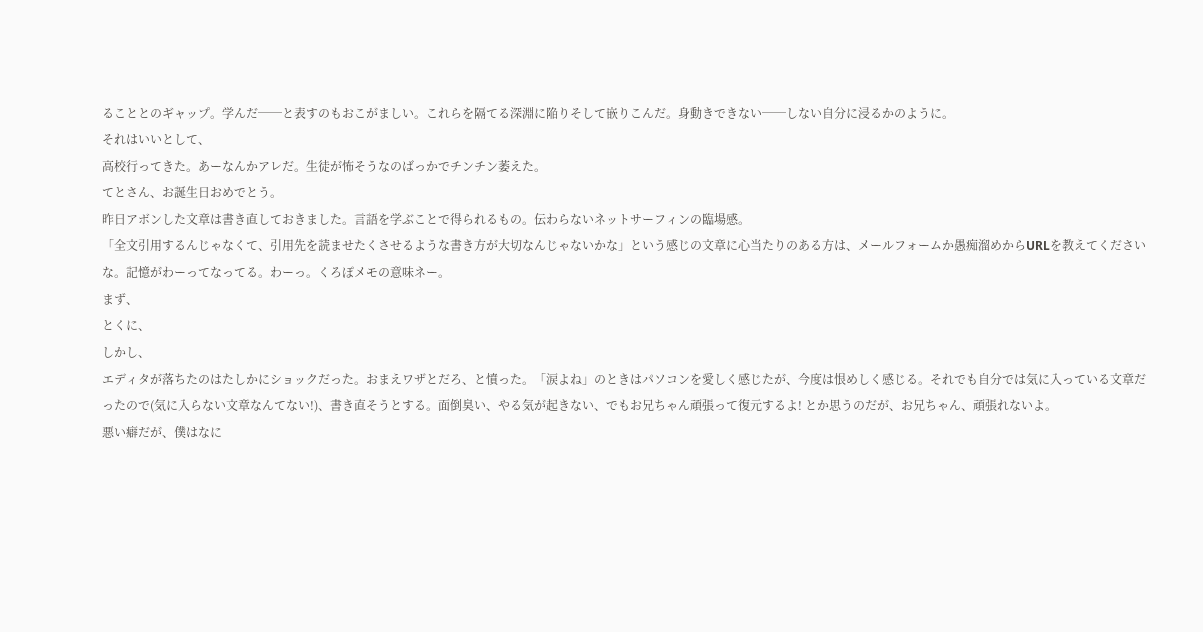ることとのギャップ。学んだ──と表すのもおこがましい。これらを隔てる深淵に陥りそして嵌りこんだ。身動きできない──しない自分に浸るかのように。
それはいいとして、
高校行ってきた。あーなんかアレだ。生徒が怖そうなのばっかでチンチン萎えた。
てとさん、お誕生日おめでとう。
昨日アボンした文章は書き直しておきました。言語を学ぶことで得られるもの。伝わらないネットサーフィンの臨場感。
「全文引用するんじゃなくて、引用先を読ませたくさせるような書き方が大切なんじゃないかな」という感じの文章に心当たりのある方は、メールフォームか愚痴溜めからURLを教えてくださいな。記憶がわーってなってる。わーっ。くろぽメモの意味ネー。
まず、
とくに、
しかし、
エディタが落ちたのはたしかにショックだった。おまえワザとだろ、と憤った。「涙よね」のときはパソコンを愛しく感じたが、今度は恨めしく感じる。それでも自分では気に入っている文章だったので(気に入らない文章なんてない!)、書き直そうとする。面倒臭い、やる気が起きない、でもお兄ちゃん頑張って復元するよ! とか思うのだが、お兄ちゃん、頑張れないよ。
悪い癖だが、僕はなに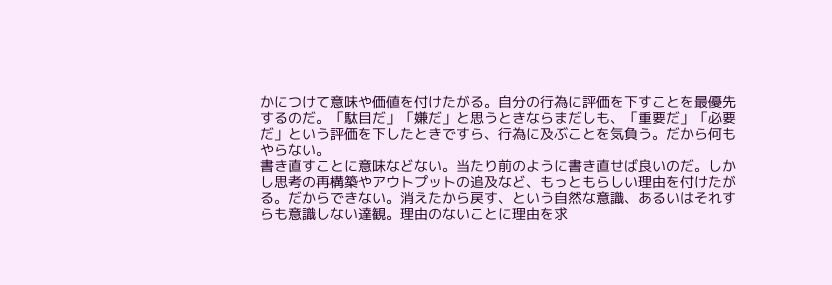かにつけて意味や価値を付けたがる。自分の行為に評価を下すことを最優先するのだ。「駄目だ」「嫌だ」と思うときならまだしも、「重要だ」「必要だ」という評価を下したときですら、行為に及ぶことを気負う。だから何もやらない。
書き直すことに意味などない。当たり前のように書き直せば良いのだ。しかし思考の再構築やアウトプットの追及など、もっともらしい理由を付けたがる。だからできない。消えたから戻す、という自然な意識、あるいはそれすらも意識しない達観。理由のないことに理由を求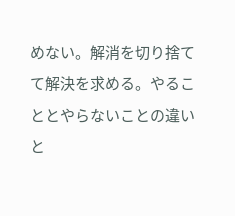めない。解消を切り捨てて解決を求める。やることとやらないことの違いと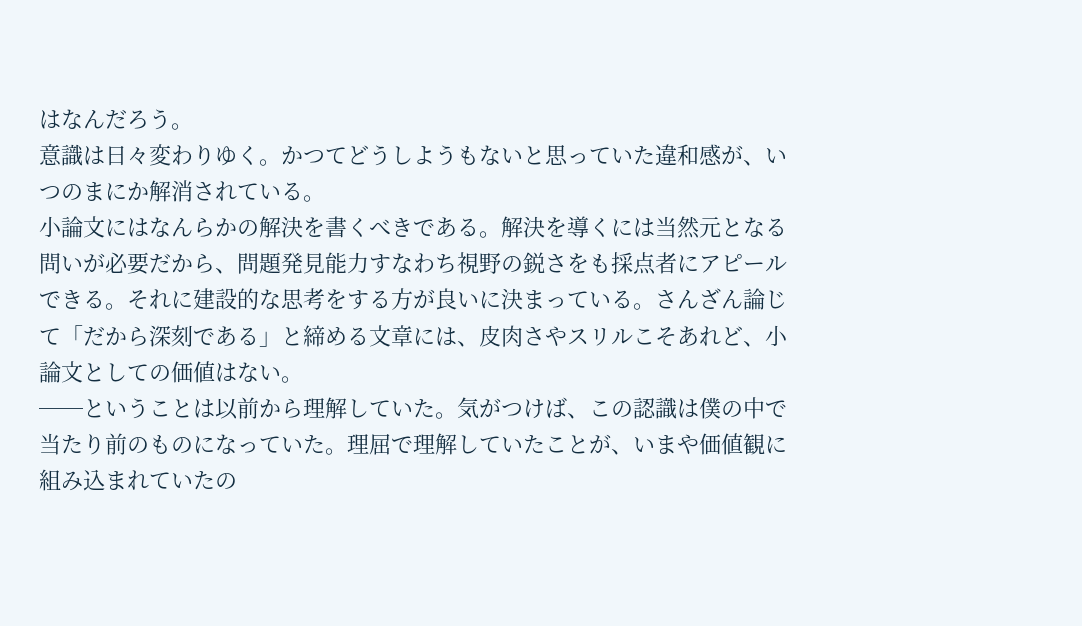はなんだろう。
意識は日々変わりゆく。かつてどうしようもないと思っていた違和感が、いつのまにか解消されている。
小論文にはなんらかの解決を書くべきである。解決を導くには当然元となる問いが必要だから、問題発見能力すなわち視野の鋭さをも採点者にアピールできる。それに建設的な思考をする方が良いに決まっている。さんざん論じて「だから深刻である」と締める文章には、皮肉さやスリルこそあれど、小論文としての価値はない。
──ということは以前から理解していた。気がつけば、この認識は僕の中で当たり前のものになっていた。理屈で理解していたことが、いまや価値観に組み込まれていたの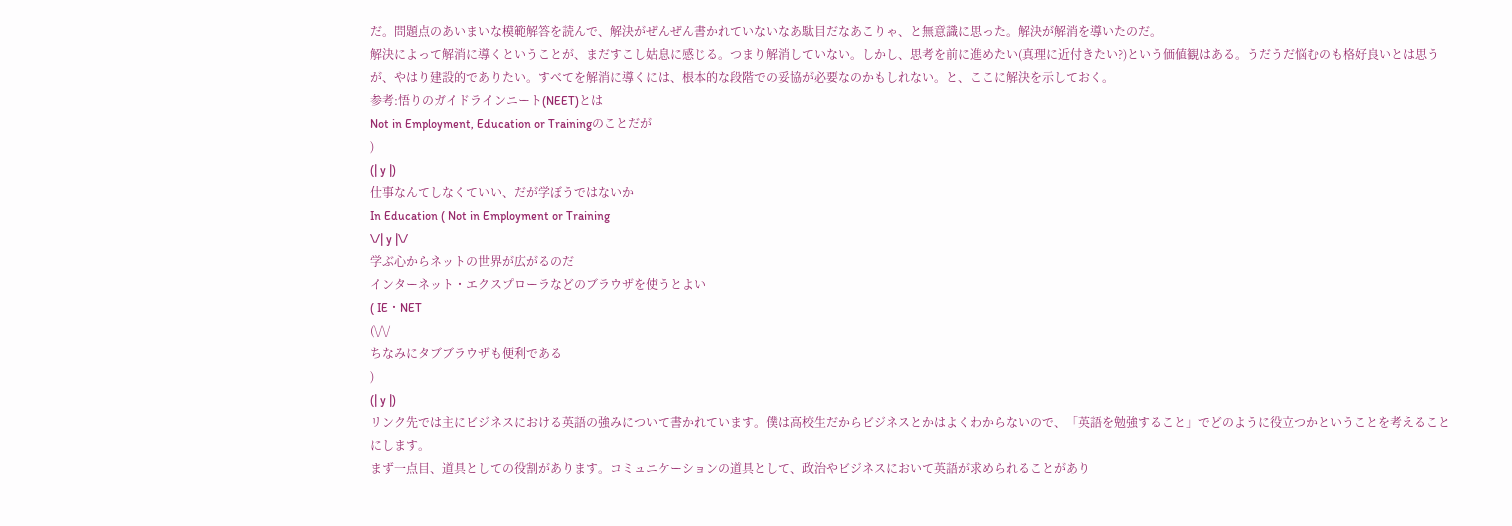だ。問題点のあいまいな模範解答を読んで、解決がぜんぜん書かれていないなあ駄目だなあこりゃ、と無意識に思った。解決が解消を導いたのだ。
解決によって解消に導くということが、まだすこし姑息に感じる。つまり解消していない。しかし、思考を前に進めたい(真理に近付きたい?)という価値観はある。うだうだ悩むのも格好良いとは思うが、やはり建設的でありたい。すべてを解消に導くには、根本的な段階での妥協が必要なのかもしれない。と、ここに解決を示しておく。
参考:悟りのガイドラインニート(NEET)とは
Not in Employment, Education or Trainingのことだが
)
(| y |)
仕事なんてしなくていい、だが学ぼうではないか
In Education ( Not in Employment or Training
\/| y |\/
学ぶ心からネットの世界が広がるのだ
インターネット・エクスプローラなどのブラウザを使うとよい
( IE・NET
(\/\/
ちなみにタブブラウザも便利である
)
(| y |)
リンク先では主にビジネスにおける英語の強みについて書かれています。僕は高校生だからビジネスとかはよくわからないので、「英語を勉強すること」でどのように役立つかということを考えることにします。
まず一点目、道具としての役割があります。コミュニケーションの道具として、政治やビジネスにおいて英語が求められることがあり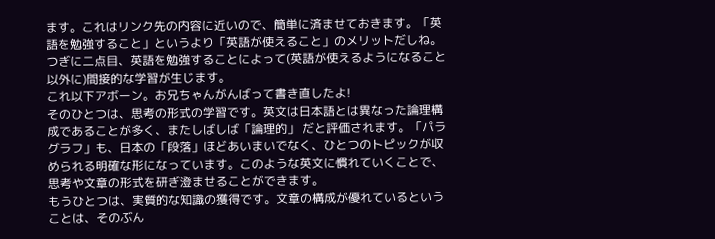ます。これはリンク先の内容に近いので、簡単に済ませておきます。「英語を勉強すること」というより「英語が使えること」のメリットだしね。
つぎに二点目、英語を勉強することによって(英語が使えるようになること以外に)間接的な学習が生じます。
これ以下アボーン。お兄ちゃんがんばって書き直したよ!
そのひとつは、思考の形式の学習です。英文は日本語とは異なった論理構成であることが多く、またしばしば「論理的」 だと評価されます。「パラグラフ」も、日本の「段落」ほどあいまいでなく、ひとつのトピックが収められる明確な形になっています。このような英文に慣れていくことで、思考や文章の形式を研ぎ澄ませることができます。
もうひとつは、実質的な知識の獲得です。文章の構成が優れているということは、そのぶん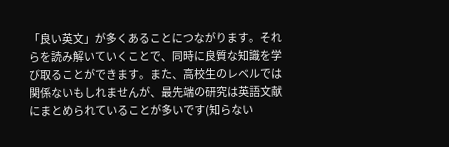「良い英文」が多くあることにつながります。それらを読み解いていくことで、同時に良質な知識を学び取ることができます。また、高校生のレベルでは関係ないもしれませんが、最先端の研究は英語文献にまとめられていることが多いです(知らない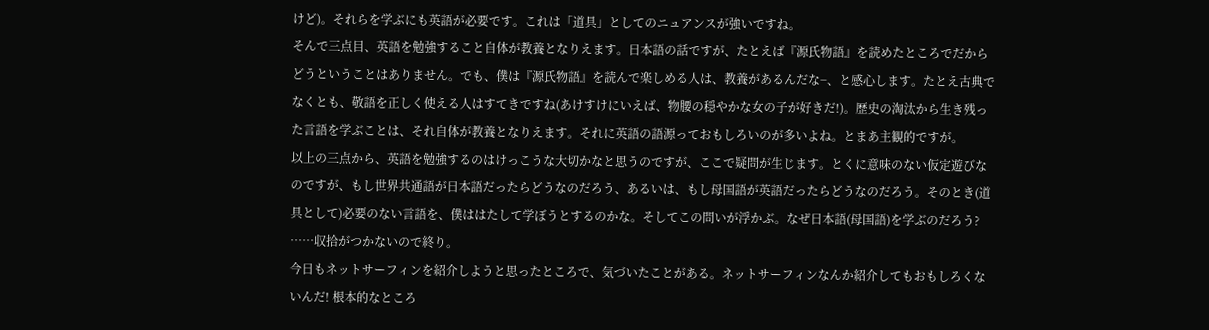けど)。それらを学ぶにも英語が必要です。これは「道具」としてのニュアンスが強いですね。
そんで三点目、英語を勉強すること自体が教養となりえます。日本語の話ですが、たとえば『源氏物語』を読めたところでだからどうということはありません。でも、僕は『源氏物語』を読んで楽しめる人は、教養があるんだな−、と感心します。たとえ古典でなくとも、敬語を正しく使える人はすてきですね(あけすけにいえば、物腰の穏やかな女の子が好きだ!)。歴史の淘汰から生き残った言語を学ぶことは、それ自体が教養となりえます。それに英語の語源っておもしろいのが多いよね。とまあ主観的ですが。
以上の三点から、英語を勉強するのはけっこうな大切かなと思うのですが、ここで疑問が生じます。とくに意味のない仮定遊びなのですが、もし世界共通語が日本語だったらどうなのだろう、あるいは、もし母国語が英語だったらどうなのだろう。そのとき(道具として)必要のない言語を、僕ははたして学ぼうとするのかな。そしてこの問いが浮かぶ。なぜ日本語(母国語)を学ぶのだろう? ……収拾がつかないので終り。
今日もネットサーフィンを紹介しようと思ったところで、気づいたことがある。ネットサーフィンなんか紹介してもおもしろくないんだ! 根本的なところ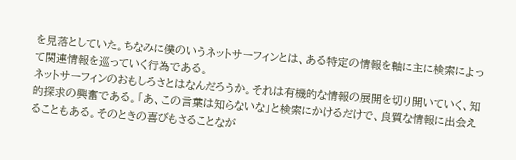を見落としていた。ちなみに僕のいうネットサーフィンとは、ある特定の情報を軸に主に検索によって関連情報を巡っていく行為である。
ネットサーフィンのおもしろさとはなんだろうか。それは有機的な情報の展開を切り開いていく、知的探求の興奮である。「あ、この言葉は知らないな」と検索にかけるだけで、良質な情報に出会えることもある。そのときの喜びもさることなが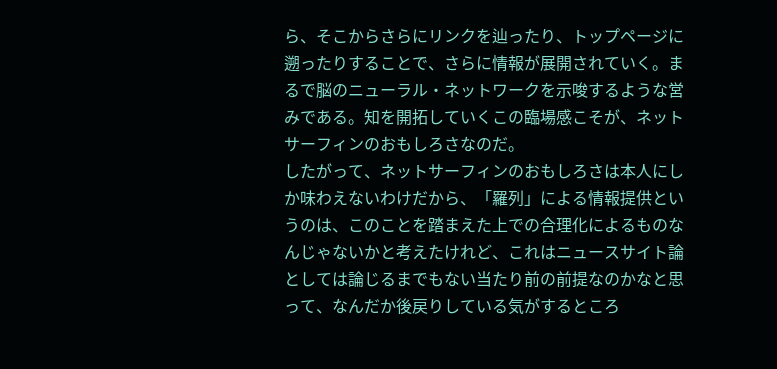ら、そこからさらにリンクを辿ったり、トップページに遡ったりすることで、さらに情報が展開されていく。まるで脳のニューラル・ネットワークを示唆するような営みである。知を開拓していくこの臨場感こそが、ネットサーフィンのおもしろさなのだ。
したがって、ネットサーフィンのおもしろさは本人にしか味わえないわけだから、「羅列」による情報提供というのは、このことを踏まえた上での合理化によるものなんじゃないかと考えたけれど、これはニュースサイト論としては論じるまでもない当たり前の前提なのかなと思って、なんだか後戻りしている気がするところ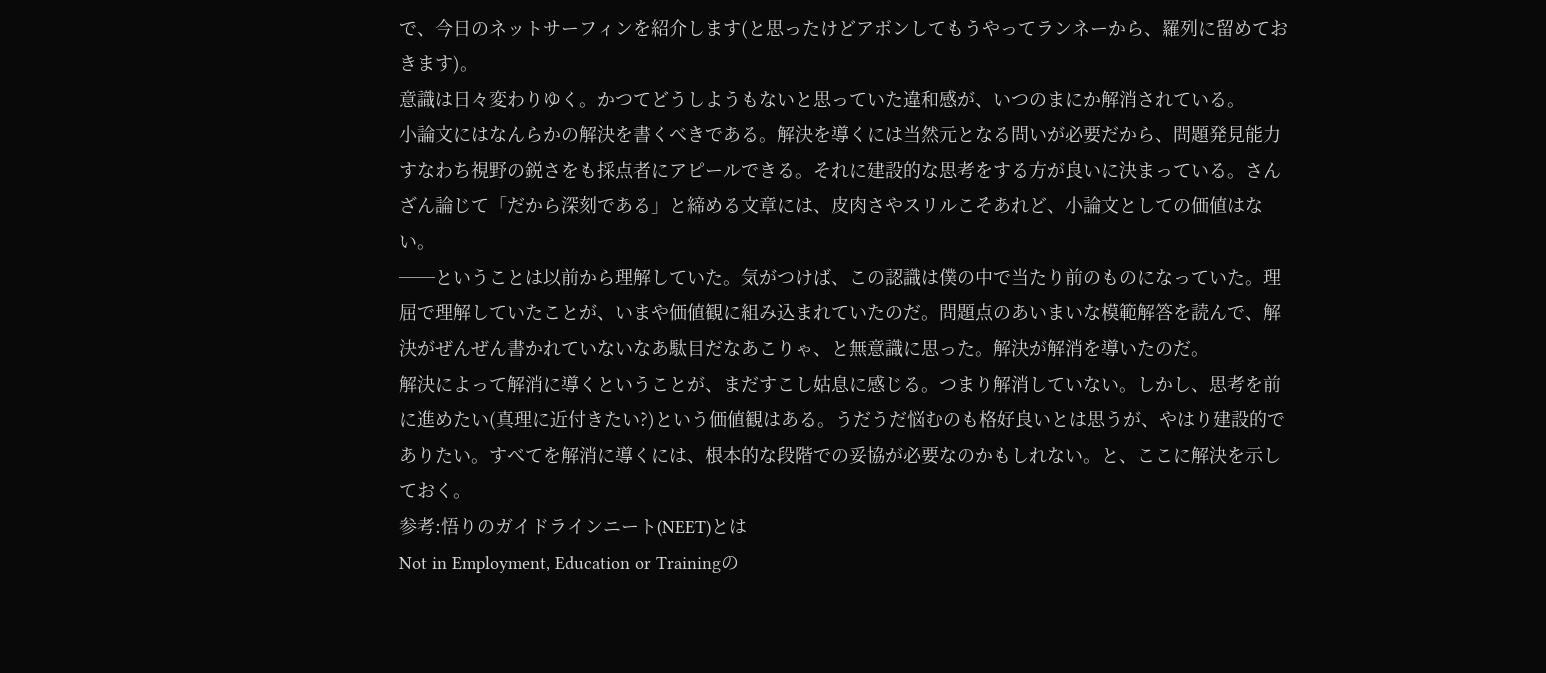で、今日のネットサーフィンを紹介します(と思ったけどアボンしてもうやってランネーから、羅列に留めておきます)。
意識は日々変わりゆく。かつてどうしようもないと思っていた違和感が、いつのまにか解消されている。
小論文にはなんらかの解決を書くべきである。解決を導くには当然元となる問いが必要だから、問題発見能力すなわち視野の鋭さをも採点者にアピールできる。それに建設的な思考をする方が良いに決まっている。さんざん論じて「だから深刻である」と締める文章には、皮肉さやスリルこそあれど、小論文としての価値はない。
──ということは以前から理解していた。気がつけば、この認識は僕の中で当たり前のものになっていた。理屈で理解していたことが、いまや価値観に組み込まれていたのだ。問題点のあいまいな模範解答を読んで、解決がぜんぜん書かれていないなあ駄目だなあこりゃ、と無意識に思った。解決が解消を導いたのだ。
解決によって解消に導くということが、まだすこし姑息に感じる。つまり解消していない。しかし、思考を前に進めたい(真理に近付きたい?)という価値観はある。うだうだ悩むのも格好良いとは思うが、やはり建設的でありたい。すべてを解消に導くには、根本的な段階での妥協が必要なのかもしれない。と、ここに解決を示しておく。
参考:悟りのガイドラインニート(NEET)とは
Not in Employment, Education or Trainingの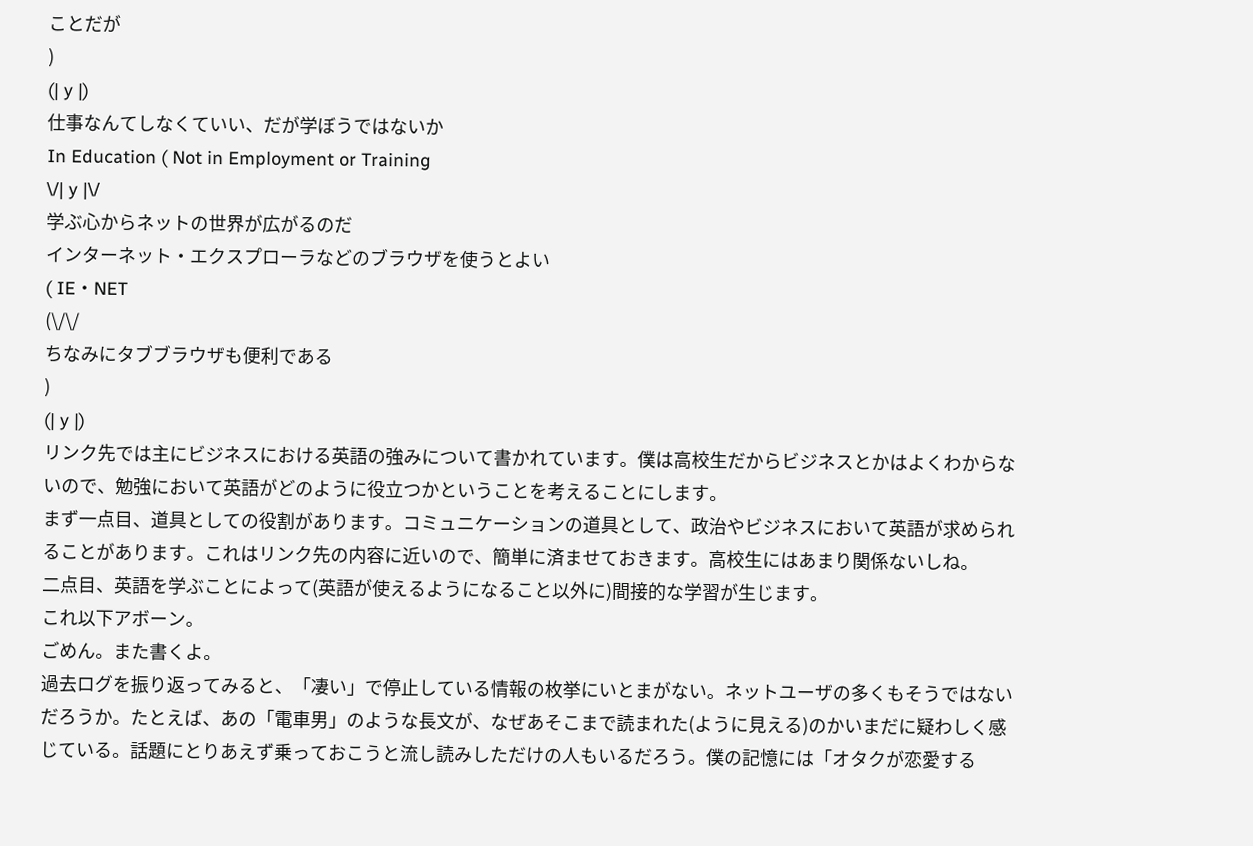ことだが
)
(| y |)
仕事なんてしなくていい、だが学ぼうではないか
In Education ( Not in Employment or Training
\/| y |\/
学ぶ心からネットの世界が広がるのだ
インターネット・エクスプローラなどのブラウザを使うとよい
( IE・NET
(\/\/
ちなみにタブブラウザも便利である
)
(| y |)
リンク先では主にビジネスにおける英語の強みについて書かれています。僕は高校生だからビジネスとかはよくわからないので、勉強において英語がどのように役立つかということを考えることにします。
まず一点目、道具としての役割があります。コミュニケーションの道具として、政治やビジネスにおいて英語が求められることがあります。これはリンク先の内容に近いので、簡単に済ませておきます。高校生にはあまり関係ないしね。
二点目、英語を学ぶことによって(英語が使えるようになること以外に)間接的な学習が生じます。
これ以下アボーン。
ごめん。また書くよ。
過去ログを振り返ってみると、「凄い」で停止している情報の枚挙にいとまがない。ネットユーザの多くもそうではないだろうか。たとえば、あの「電車男」のような長文が、なぜあそこまで読まれた(ように見える)のかいまだに疑わしく感じている。話題にとりあえず乗っておこうと流し読みしただけの人もいるだろう。僕の記憶には「オタクが恋愛する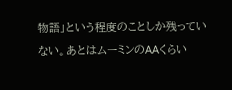物語」という程度のことしか残っていない。あとはムーミンのAAくらい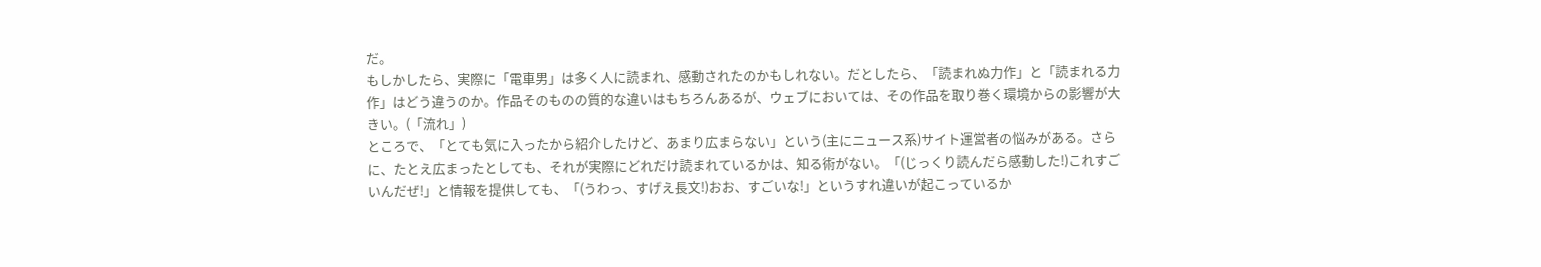だ。
もしかしたら、実際に「電車男」は多く人に読まれ、感動されたのかもしれない。だとしたら、「読まれぬ力作」と「読まれる力作」はどう違うのか。作品そのものの質的な違いはもちろんあるが、ウェブにおいては、その作品を取り巻く環境からの影響が大きい。(「流れ」)
ところで、「とても気に入ったから紹介したけど、あまり広まらない」という(主にニュース系)サイト運営者の悩みがある。さらに、たとえ広まったとしても、それが実際にどれだけ読まれているかは、知る術がない。「(じっくり読んだら感動した!)これすごいんだぜ!」と情報を提供しても、「(うわっ、すげえ長文!)おお、すごいな!」というすれ違いが起こっているか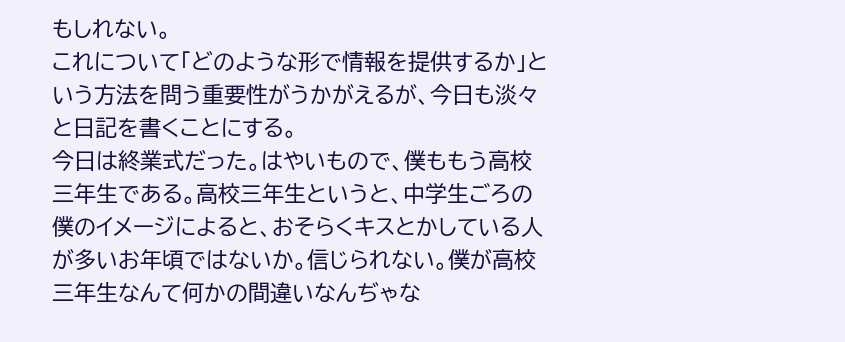もしれない。
これについて「どのような形で情報を提供するか」という方法を問う重要性がうかがえるが、今日も淡々と日記を書くことにする。
今日は終業式だった。はやいもので、僕ももう高校三年生である。高校三年生というと、中学生ごろの僕のイメージによると、おそらくキスとかしている人が多いお年頃ではないか。信じられない。僕が高校三年生なんて何かの間違いなんぢゃな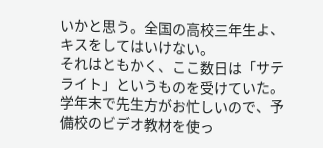いかと思う。全国の高校三年生よ、キスをしてはいけない。
それはともかく、ここ数日は「サテライト」というものを受けていた。学年末で先生方がお忙しいので、予備校のビデオ教材を使っ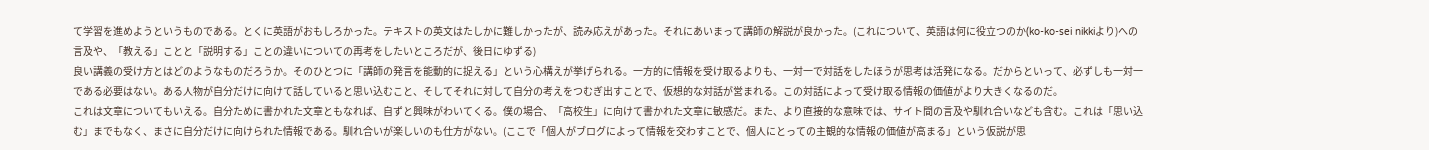て学習を進めようというものである。とくに英語がおもしろかった。テキストの英文はたしかに難しかったが、読み応えがあった。それにあいまって講師の解説が良かった。(これについて、英語は何に役立つのか(ko-ko-sei nikkiより)への言及や、「教える」ことと「説明する」ことの違いについての再考をしたいところだが、後日にゆずる)
良い講義の受け方とはどのようなものだろうか。そのひとつに「講師の発言を能動的に捉える」という心構えが挙げられる。一方的に情報を受け取るよりも、一対一で対話をしたほうが思考は活発になる。だからといって、必ずしも一対一である必要はない。ある人物が自分だけに向けて話していると思い込むこと、そしてそれに対して自分の考えをつむぎ出すことで、仮想的な対話が営まれる。この対話によって受け取る情報の価値がより大きくなるのだ。
これは文章についてもいえる。自分ために書かれた文章ともなれば、自ずと興味がわいてくる。僕の場合、「高校生」に向けて書かれた文章に敏感だ。また、より直接的な意味では、サイト間の言及や馴れ合いなども含む。これは「思い込む」までもなく、まさに自分だけに向けられた情報である。馴れ合いが楽しいのも仕方がない。(ここで「個人がブログによって情報を交わすことで、個人にとっての主観的な情報の価値が高まる」という仮説が思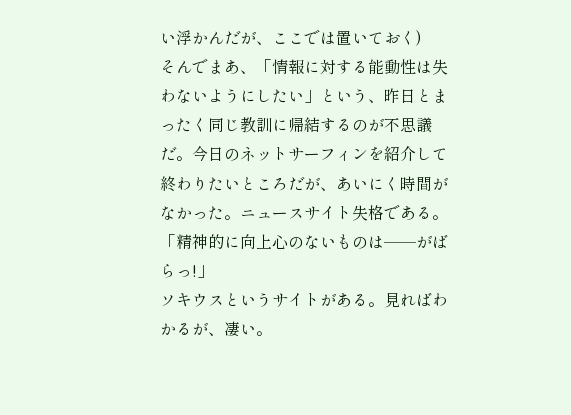い浮かんだが、ここでは置いておく)
そんでまあ、「情報に対する能動性は失わないようにしたい」という、昨日とまったく同じ教訓に帰結するのが不思議だ。今日のネットサーフィンを紹介して終わりたいところだが、あいにく時間がなかった。ニュースサイト失格である。
「精神的に向上心のないものは──がばらっ!」
ソキウスというサイトがある。見ればわかるが、凄い。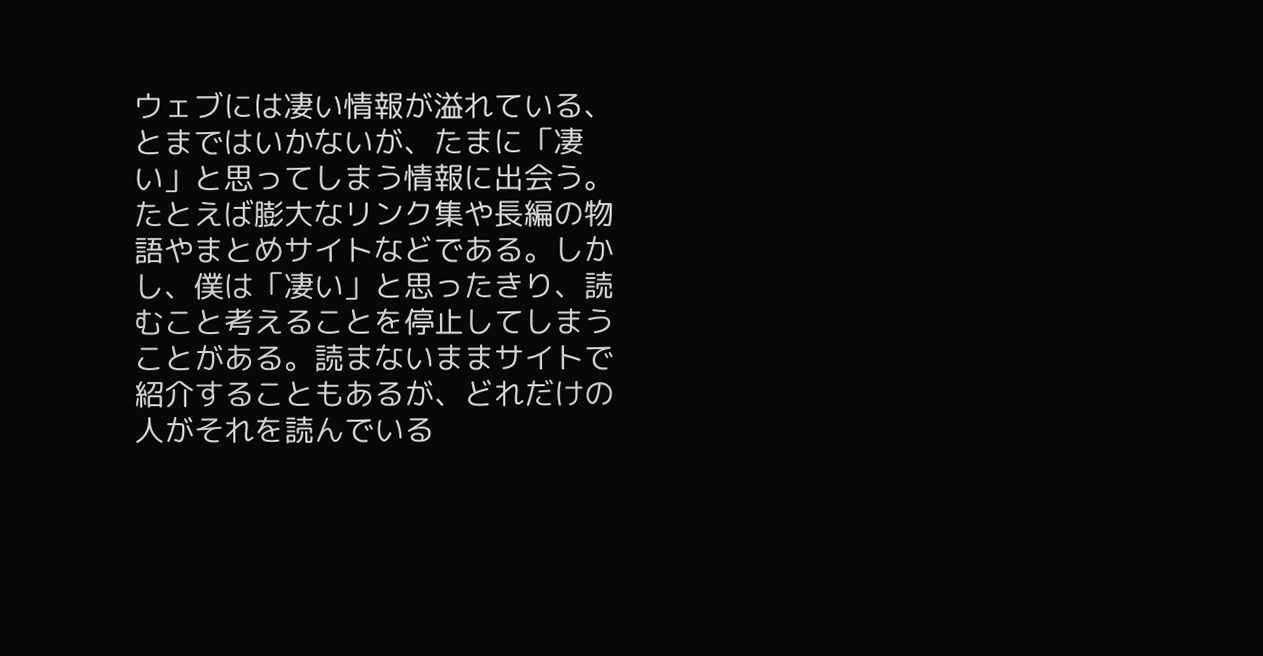ウェブには凄い情報が溢れている、とまではいかないが、たまに「凄い」と思ってしまう情報に出会う。たとえば膨大なリンク集や長編の物語やまとめサイトなどである。しかし、僕は「凄い」と思ったきり、読むこと考えることを停止してしまうことがある。読まないままサイトで紹介することもあるが、どれだけの人がそれを読んでいる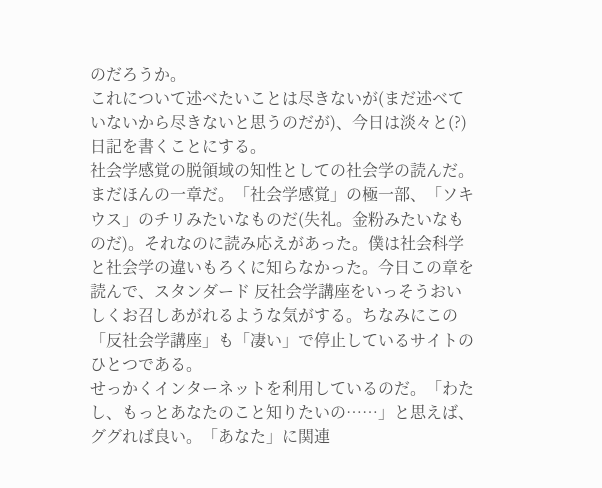のだろうか。
これについて述べたいことは尽きないが(まだ述べていないから尽きないと思うのだが)、今日は淡々と(?)日記を書くことにする。
社会学感覚の脱領域の知性としての社会学の読んだ。まだほんの一章だ。「社会学感覚」の極一部、「ソキウス」のチリみたいなものだ(失礼。金粉みたいなものだ)。それなのに読み応えがあった。僕は社会科学と社会学の違いもろくに知らなかった。今日この章を読んで、スタンダード 反社会学講座をいっそうおいしくお召しあがれるような気がする。ちなみにこの「反社会学講座」も「凄い」で停止しているサイトのひとつである。
せっかくインターネットを利用しているのだ。「わたし、もっとあなたのこと知りたいの……」と思えば、ググれば良い。「あなた」に関連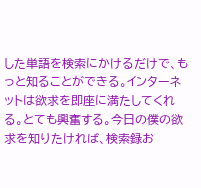した単語を検索にかけるだけで、もっと知ることができる。インターネットは欲求を即座に満たしてくれる。とても興奮する。今日の僕の欲求を知りたければ、検索録お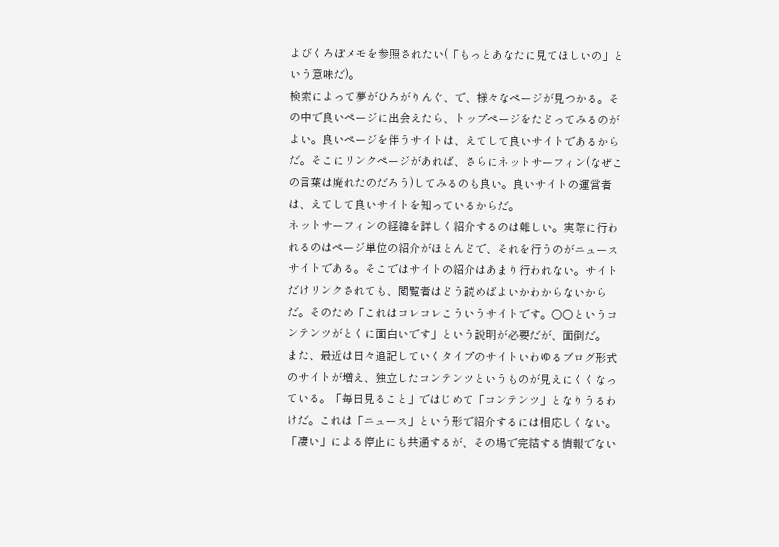よびくろぽメモを参照されたい(「もっとあなたに見てほしいの」という意味だ)。
検索によって夢がひろがりんぐ、で、様々なページが見つかる。その中で良いページに出会えたら、トップページをたどってみるのがよい。良いページを伴うサイトは、えてして良いサイトであるからだ。そこにリンクページがあれば、さらにネットサーフィン(なぜこの言葉は廃れたのだろう)してみるのも良い。良いサイトの運営者は、えてして良いサイトを知っているからだ。
ネットサーフィンの経緯を詳しく紹介するのは難しい。実際に行われるのはページ単位の紹介がほとんどで、それを行うのがニュースサイトである。そこではサイトの紹介はあまり行われない。サイトだけリンクされても、閲覧者はどう読めばよいかわからないからだ。そのため「これはコレコレこういうサイトです。○○というコンテンツがとくに面白いです」という説明が必要だが、面倒だ。
また、最近は日々追記していくタイプのサイトいわゆるブログ形式のサイトが増え、独立したコンテンツというものが見えにくくなっている。「毎日見ること」ではじめて「コンテンツ」となりうるわけだ。これは「ニュース」という形で紹介するには相応しくない。「凄い」による停止にも共通するが、その場で完結する情報でない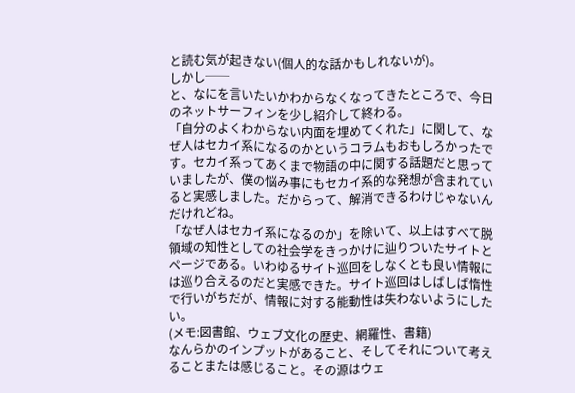と読む気が起きない(個人的な話かもしれないが)。
しかし──
と、なにを言いたいかわからなくなってきたところで、今日のネットサーフィンを少し紹介して終わる。
「自分のよくわからない内面を埋めてくれた」に関して、なぜ人はセカイ系になるのかというコラムもおもしろかったです。セカイ系ってあくまで物語の中に関する話題だと思っていましたが、僕の悩み事にもセカイ系的な発想が含まれていると実感しました。だからって、解消できるわけじゃないんだけれどね。
「なぜ人はセカイ系になるのか」を除いて、以上はすべて脱領域の知性としての社会学をきっかけに辿りついたサイトとページである。いわゆるサイト巡回をしなくとも良い情報には巡り合えるのだと実感できた。サイト巡回はしばしば惰性で行いがちだが、情報に対する能動性は失わないようにしたい。
(メモ:図書館、ウェブ文化の歴史、網羅性、書籍)
なんらかのインプットがあること、そしてそれについて考えることまたは感じること。その源はウェ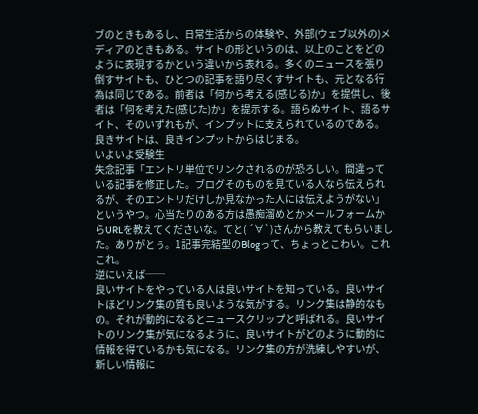ブのときもあるし、日常生活からの体験や、外部(ウェブ以外の)メディアのときもある。サイトの形というのは、以上のことをどのように表現するかという違いから表れる。多くのニュースを張り倒すサイトも、ひとつの記事を語り尽くすサイトも、元となる行為は同じである。前者は「何から考える(感じる)か」を提供し、後者は「何を考えた(感じた)か」を提示する。語らぬサイト、語るサイト、そのいずれもが、インプットに支えられているのである。良きサイトは、良きインプットからはじまる。
いよいよ受験生
失念記事「エントリ単位でリンクされるのが恐ろしい。間違っている記事を修正した。ブログそのものを見ている人なら伝えられるが、そのエントリだけしか見なかった人には伝えようがない」というやつ。心当たりのある方は愚痴溜めとかメールフォームからURLを教えてくださいな。てと( ´∀`)さんから教えてもらいました。ありがとぅ。1記事完結型のBlogって、ちょっとこわい。これこれ。
逆にいえば──
良いサイトをやっている人は良いサイトを知っている。良いサイトほどリンク集の質も良いような気がする。リンク集は静的なもの。それが動的になるとニュースクリップと呼ばれる。良いサイトのリンク集が気になるように、良いサイトがどのように動的に情報を得ているかも気になる。リンク集の方が洗練しやすいが、新しい情報に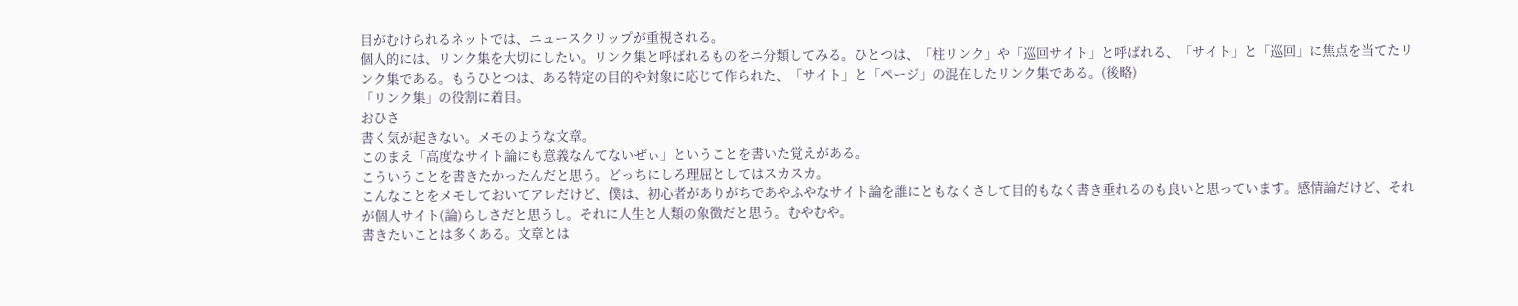目がむけられるネットでは、ニュースクリップが重視される。
個人的には、リンク集を大切にしたい。リンク集と呼ばれるものをニ分類してみる。ひとつは、「柱リンク」や「巡回サイト」と呼ばれる、「サイト」と「巡回」に焦点を当てたリンク集である。もうひとつは、ある特定の目的や対象に応じて作られた、「サイト」と「ページ」の混在したリンク集である。(後略)
「リンク集」の役割に着目。
おひさ
書く気が起きない。メモのような文章。
このまえ「高度なサイト論にも意義なんてないぜぃ」ということを書いた覚えがある。
こういうことを書きたかったんだと思う。どっちにしろ理屈としてはスカスカ。
こんなことをメモしておいてアレだけど、僕は、初心者がありがちであやふやなサイト論を誰にともなくさして目的もなく書き垂れるのも良いと思っています。感情論だけど、それが個人サイト(論)らしさだと思うし。それに人生と人類の象徴だと思う。むやむや。
書きたいことは多くある。文章とは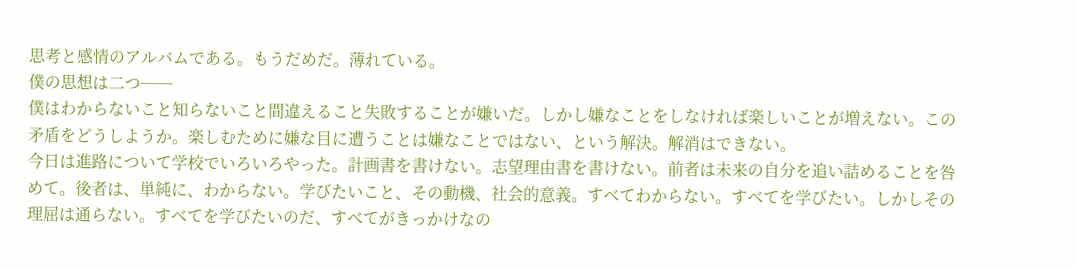思考と感情のアルバムである。もうだめだ。薄れている。
僕の思想は二つ──
僕はわからないこと知らないこと間違えること失敗することが嫌いだ。しかし嫌なことをしなければ楽しいことが増えない。この矛盾をどうしようか。楽しむために嫌な目に遭うことは嫌なことではない、という解決。解消はできない。
今日は進路について学校でいろいろやった。計画書を書けない。志望理由書を書けない。前者は未来の自分を追い詰めることを咎めて。後者は、単純に、わからない。学びたいこと、その動機、社会的意義。すべてわからない。すべてを学びたい。しかしその理屈は通らない。すべてを学びたいのだ、すべてがきっかけなの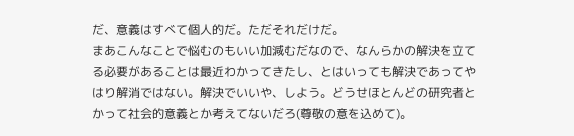だ、意義はすべて個人的だ。ただそれだけだ。
まあこんなことで悩むのもいい加減むだなので、なんらかの解決を立てる必要があることは最近わかってきたし、とはいっても解決であってやはり解消ではない。解決でいいや、しよう。どうせほとんどの研究者とかって社会的意義とか考えてないだろ(尊敬の意を込めて)。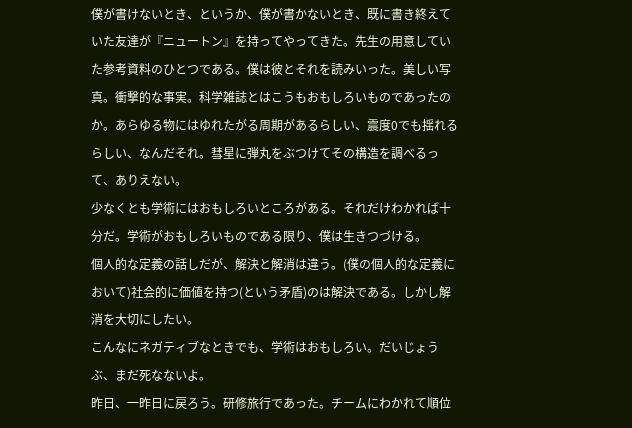僕が書けないとき、というか、僕が書かないとき、既に書き終えていた友達が『ニュートン』を持ってやってきた。先生の用意していた参考資料のひとつである。僕は彼とそれを読みいった。美しい写真。衝撃的な事実。科学雑誌とはこうもおもしろいものであったのか。あらゆる物にはゆれたがる周期があるらしい、震度0でも揺れるらしい、なんだそれ。彗星に弾丸をぶつけてその構造を調べるって、ありえない。
少なくとも学術にはおもしろいところがある。それだけわかれば十分だ。学術がおもしろいものである限り、僕は生きつづける。
個人的な定義の話しだが、解決と解消は違う。(僕の個人的な定義において)社会的に価値を持つ(という矛盾)のは解決である。しかし解消を大切にしたい。
こんなにネガティブなときでも、学術はおもしろい。だいじょうぶ、まだ死なないよ。
昨日、一昨日に戻ろう。研修旅行であった。チームにわかれて順位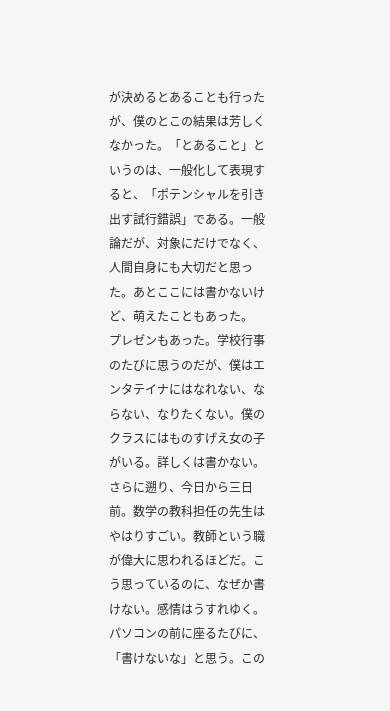が決めるとあることも行ったが、僕のとこの結果は芳しくなかった。「とあること」というのは、一般化して表現すると、「ポテンシャルを引き出す試行錯誤」である。一般論だが、対象にだけでなく、人間自身にも大切だと思った。あとここには書かないけど、萌えたこともあった。
プレゼンもあった。学校行事のたびに思うのだが、僕はエンタテイナにはなれない、ならない、なりたくない。僕のクラスにはものすげえ女の子がいる。詳しくは書かない。
さらに遡り、今日から三日前。数学の教科担任の先生はやはりすごい。教師という職が偉大に思われるほどだ。こう思っているのに、なぜか書けない。感情はうすれゆく。
パソコンの前に座るたびに、「書けないな」と思う。この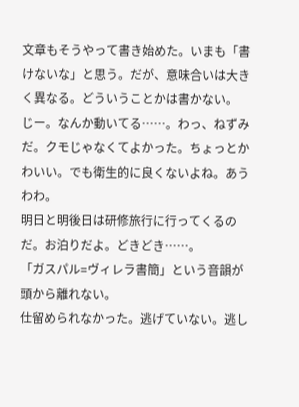文章もそうやって書き始めた。いまも「書けないな」と思う。だが、意味合いは大きく異なる。どういうことかは書かない。
じー。なんか動いてる……。わっ、ねずみだ。クモじゃなくてよかった。ちょっとかわいい。でも衛生的に良くないよね。あうわわ。
明日と明後日は研修旅行に行ってくるのだ。お泊りだよ。どきどき……。
「ガスパル=ヴィレラ書簡」という音韻が頭から離れない。
仕留められなかった。逃げていない。逃し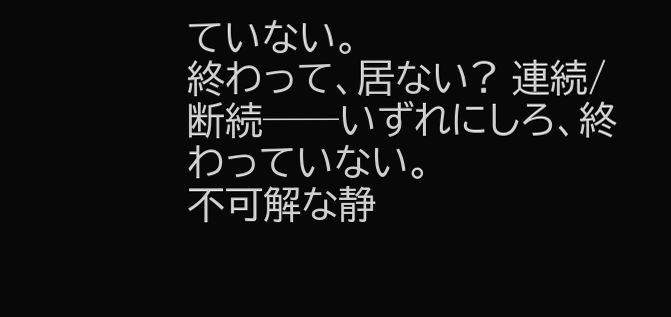ていない。
終わって、居ない? 連続/断続──いずれにしろ、終わっていない。
不可解な静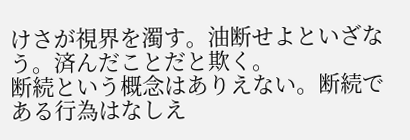けさが視界を濁す。油断せよといざなう。済んだことだと欺く。
断続という概念はありえない。断続である行為はなしえ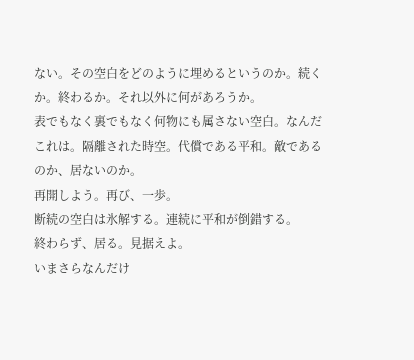ない。その空白をどのように埋めるというのか。続くか。終わるか。それ以外に何があろうか。
表でもなく裏でもなく何物にも属さない空白。なんだこれは。隔離された時空。代償である平和。敵であるのか、居ないのか。
再開しよう。再び、一歩。
断続の空白は氷解する。連続に平和が倒錯する。
終わらず、居る。見据えよ。
いまさらなんだけ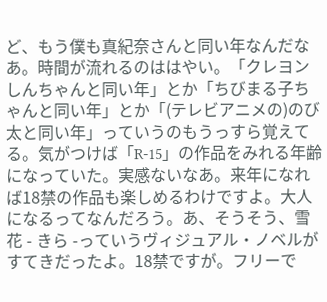ど、もう僕も真紀奈さんと同い年なんだなあ。時間が流れるのははやい。「クレヨンしんちゃんと同い年」とか「ちびまる子ちゃんと同い年」とか「(テレビアニメの)のび太と同い年」っていうのもうっすら覚えてる。気がつけば「R-15」の作品をみれる年齢になっていた。実感ないなあ。来年になれば18禁の作品も楽しめるわけですよ。大人になるってなんだろう。あ、そうそう、雪花 - きら -っていうヴィジュアル・ノベルがすてきだったよ。18禁ですが。フリーで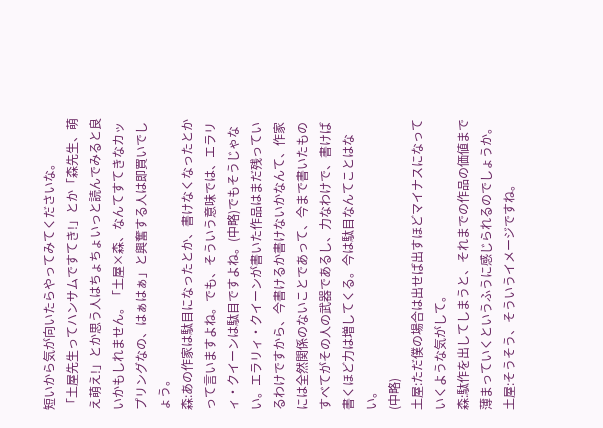短いから気が向いたらやってみてくださいな。
「土屋先生ってハンサムですてき!」とか「森先生、萌え萌え!」とか思う人はちょちょいっと読んでみると良いかもしれません。「土屋×森、なんてすてきなカップリングなの、はぁはぁ」と興奮する人は即買いでしょう。
森:あの作家は駄目になったとか、書けなくなったとかって言いますよね。でも、そういう意味では、エラリィ・クイーンは駄目ですよね。(中略)でもそうじゃない。エラリィ・クイーンが書いた作品はまだ残っているわけですから、今書けるか書けないかなんて、作家には全然関係のないことであって、今まで書いたものすべてがその人の武器であるし、力なわけで、書けば書くほど力は増してくる。今は駄目なんてことはない。
(中略)
土屋:ただ僕の場合は出せば出すほどマイナスになっていくような気がして。
森:駄作を出してしまうと、それまでの作品の価値まで薄まっていくというふうに感じられるのでしょうか。
土屋:そうそう、そういうイメージですね。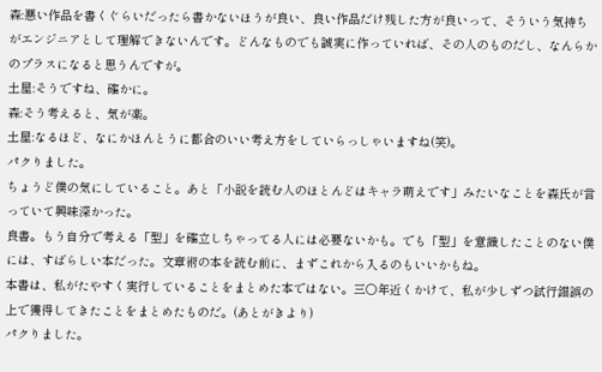森:悪い作品を書くぐらいだったら書かないほうが良い、良い作品だけ残した方が良いって、そういう気持ちがエンジニアとして理解できないんです。どんなものでも誠実に作っていれば、その人のものだし、なんらかのプラスになると思うんですが。
土屋:そうですね、確かに。
森:そう考えると、気が楽。
土屋:なるほど、なにかほんとうに都合のいい考え方をしていらっしゃいますね(笑)。
パクりました。
ちょうど僕の気にしていること。あと「小説を読む人のほとんどはキャラ萌えです」みたいなことを森氏が言っていて興味深かった。
良書。もう自分で考える「型」を確立しちゃってる人には必要ないかも。でも「型」を意識したことのない僕には、すばらしい本だった。文章術の本を読む前に、まずこれから入るのもいいかもね。
本書は、私がたやすく実行していることをまとめた本ではない。三〇年近くかけて、私が少しずつ試行錯誤の上で獲得してきたことをまとめたものだ。(あとがきより)
パクりました。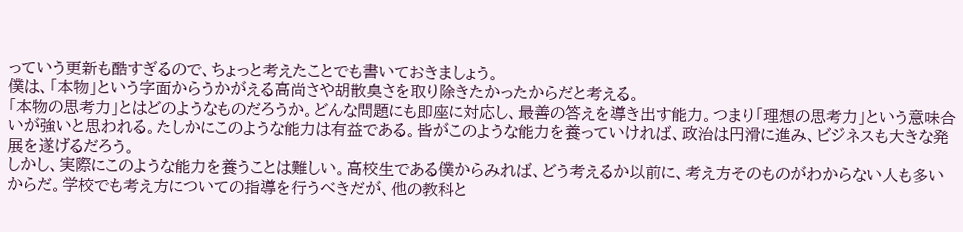っていう更新も酷すぎるので、ちょっと考えたことでも書いておきましょう。
僕は、「本物」という字面からうかがえる高尚さや胡散臭さを取り除きたかったからだと考える。
「本物の思考力」とはどのようなものだろうか。どんな問題にも即座に対応し、最善の答えを導き出す能力。つまり「理想の思考力」という意味合いが強いと思われる。たしかにこのような能力は有益である。皆がこのような能力を養っていければ、政治は円滑に進み、ビジネスも大きな発展を遂げるだろう。
しかし、実際にこのような能力を養うことは難しい。高校生である僕からみれば、どう考えるか以前に、考え方そのものがわからない人も多いからだ。学校でも考え方についての指導を行うべきだが、他の教科と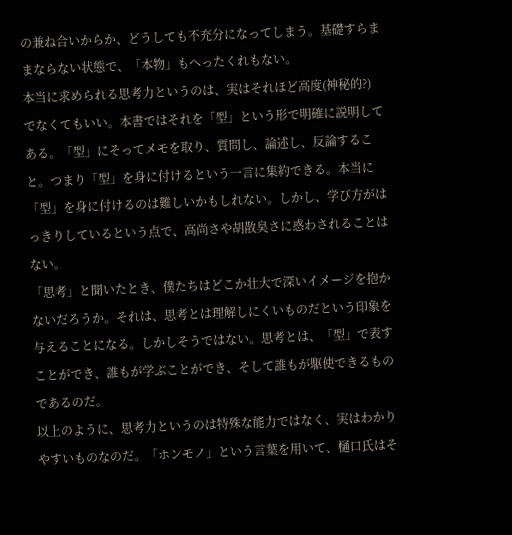の兼ね合いからか、どうしても不充分になってしまう。基礎すらままならない状態で、「本物」もへったくれもない。
本当に求められる思考力というのは、実はそれほど高度(神秘的?)でなくてもいい。本書ではそれを「型」という形で明確に説明してある。「型」にそってメモを取り、質問し、論述し、反論すること。つまり「型」を身に付けるという一言に集約できる。本当に「型」を身に付けるのは難しいかもしれない。しかし、学び方がはっきりしているという点で、高尚さや胡散臭さに惑わされることはない。
「思考」と聞いたとき、僕たちはどこか壮大で深いイメージを抱かないだろうか。それは、思考とは理解しにくいものだという印象を与えることになる。しかしそうではない。思考とは、「型」で表すことができ、誰もが学ぶことができ、そして誰もが駆使できるものであるのだ。
以上のように、思考力というのは特殊な能力ではなく、実はわかりやすいものなのだ。「ホンモノ」という言葉を用いて、樋口氏はそ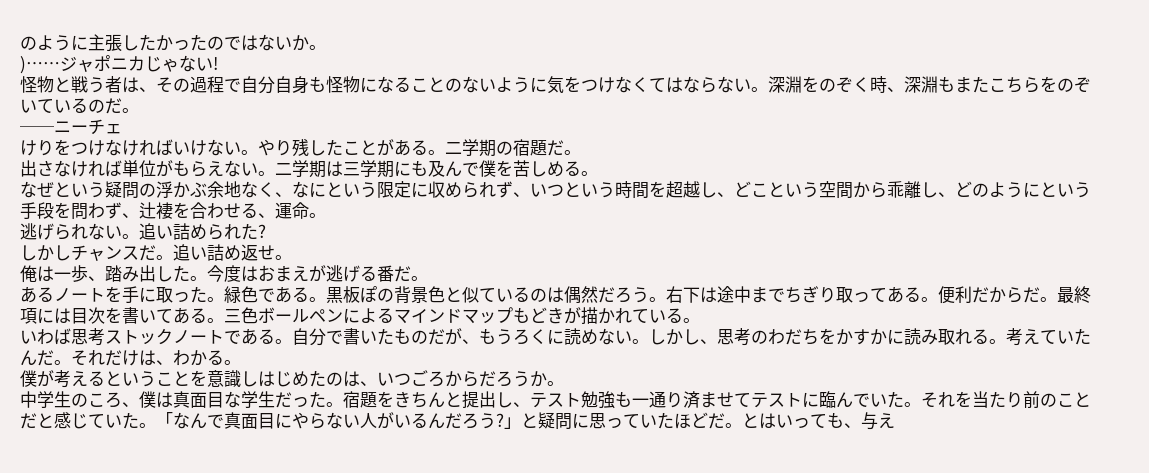のように主張したかったのではないか。
)……ジャポニカじゃない!
怪物と戦う者は、その過程で自分自身も怪物になることのないように気をつけなくてはならない。深淵をのぞく時、深淵もまたこちらをのぞいているのだ。
──ニーチェ
けりをつけなければいけない。やり残したことがある。二学期の宿題だ。
出さなければ単位がもらえない。二学期は三学期にも及んで僕を苦しめる。
なぜという疑問の浮かぶ余地なく、なにという限定に収められず、いつという時間を超越し、どこという空間から乖離し、どのようにという手段を問わず、辻褄を合わせる、運命。
逃げられない。追い詰められた?
しかしチャンスだ。追い詰め返せ。
俺は一歩、踏み出した。今度はおまえが逃げる番だ。
あるノートを手に取った。緑色である。黒板ぽの背景色と似ているのは偶然だろう。右下は途中までちぎり取ってある。便利だからだ。最終項には目次を書いてある。三色ボールペンによるマインドマップもどきが描かれている。
いわば思考ストックノートである。自分で書いたものだが、もうろくに読めない。しかし、思考のわだちをかすかに読み取れる。考えていたんだ。それだけは、わかる。
僕が考えるということを意識しはじめたのは、いつごろからだろうか。
中学生のころ、僕は真面目な学生だった。宿題をきちんと提出し、テスト勉強も一通り済ませてテストに臨んでいた。それを当たり前のことだと感じていた。「なんで真面目にやらない人がいるんだろう?」と疑問に思っていたほどだ。とはいっても、与え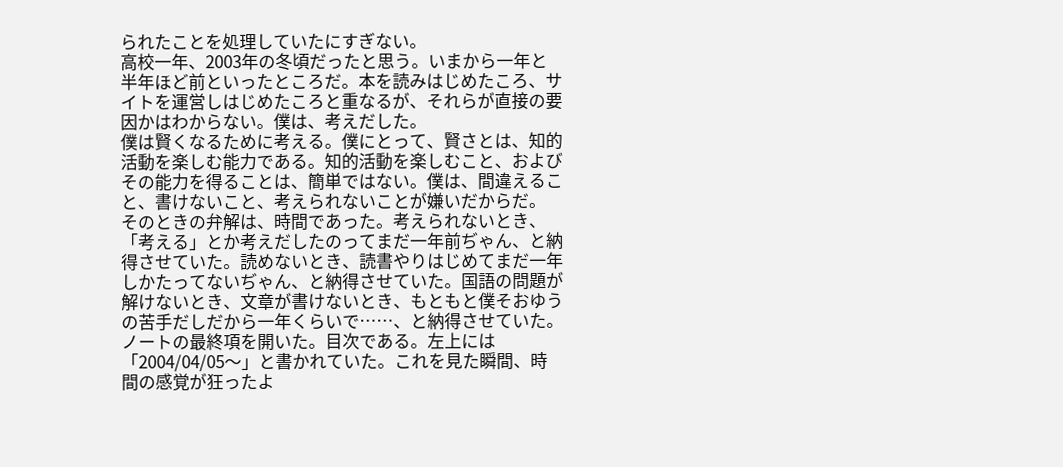られたことを処理していたにすぎない。
高校一年、2003年の冬頃だったと思う。いまから一年と半年ほど前といったところだ。本を読みはじめたころ、サイトを運営しはじめたころと重なるが、それらが直接の要因かはわからない。僕は、考えだした。
僕は賢くなるために考える。僕にとって、賢さとは、知的活動を楽しむ能力である。知的活動を楽しむこと、およびその能力を得ることは、簡単ではない。僕は、間違えること、書けないこと、考えられないことが嫌いだからだ。
そのときの弁解は、時間であった。考えられないとき、「考える」とか考えだしたのってまだ一年前ぢゃん、と納得させていた。読めないとき、読書やりはじめてまだ一年しかたってないぢゃん、と納得させていた。国語の問題が解けないとき、文章が書けないとき、もともと僕そおゆうの苦手だしだから一年くらいで……、と納得させていた。
ノートの最終項を開いた。目次である。左上には「2004/04/05〜」と書かれていた。これを見た瞬間、時間の感覚が狂ったよ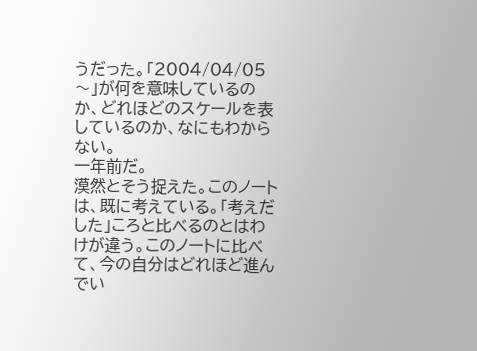うだった。「2004/04/05〜」が何を意味しているのか、どれほどのスケールを表しているのか、なにもわからない。
一年前だ。
漠然とそう捉えた。このノートは、既に考えている。「考えだした」ころと比べるのとはわけが違う。このノートに比べて、今の自分はどれほど進んでい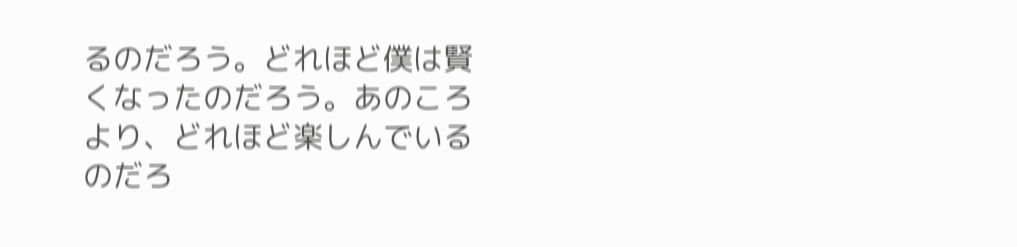るのだろう。どれほど僕は賢くなったのだろう。あのころより、どれほど楽しんでいるのだろ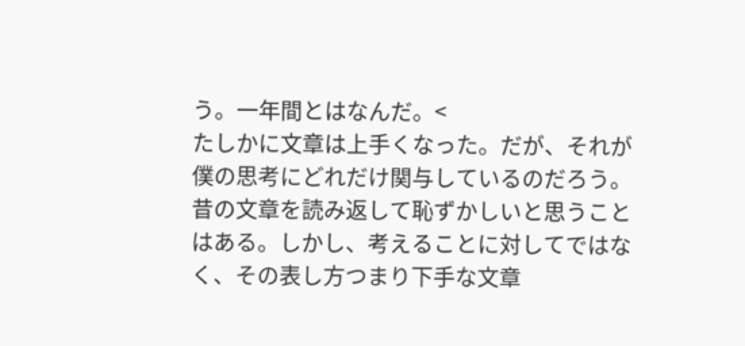う。一年間とはなんだ。<
たしかに文章は上手くなった。だが、それが僕の思考にどれだけ関与しているのだろう。昔の文章を読み返して恥ずかしいと思うことはある。しかし、考えることに対してではなく、その表し方つまり下手な文章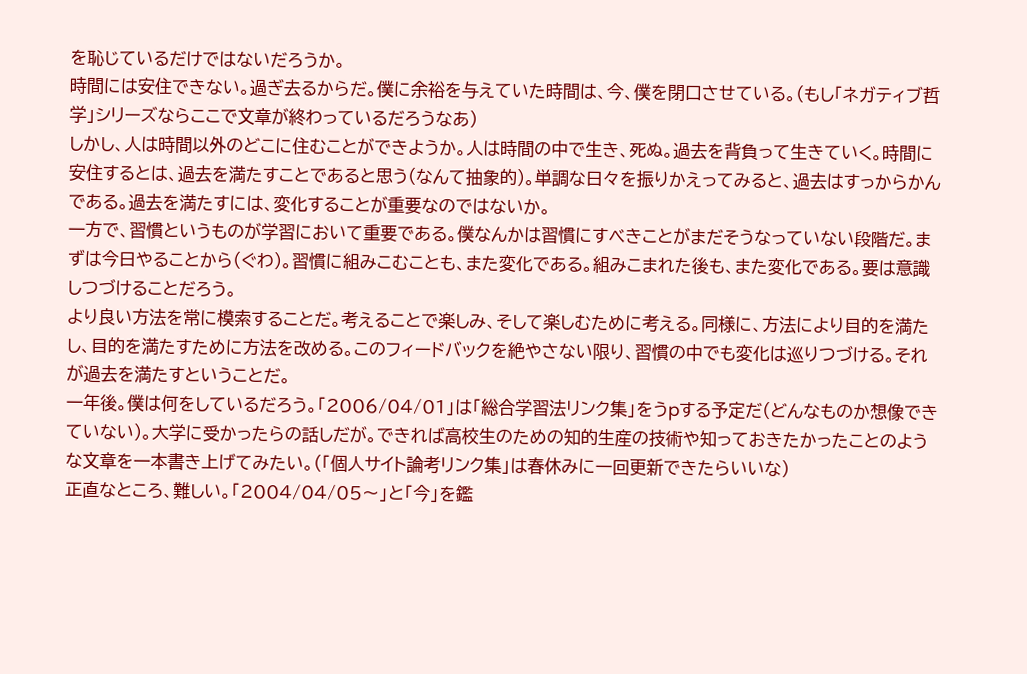を恥じているだけではないだろうか。
時間には安住できない。過ぎ去るからだ。僕に余裕を与えていた時間は、今、僕を閉口させている。(もし「ネガティブ哲学」シリーズならここで文章が終わっているだろうなあ)
しかし、人は時間以外のどこに住むことができようか。人は時間の中で生き、死ぬ。過去を背負って生きていく。時間に安住するとは、過去を満たすことであると思う(なんて抽象的)。単調な日々を振りかえってみると、過去はすっからかんである。過去を満たすには、変化することが重要なのではないか。
一方で、習慣というものが学習において重要である。僕なんかは習慣にすべきことがまだそうなっていない段階だ。まずは今日やることから(ぐわ)。習慣に組みこむことも、また変化である。組みこまれた後も、また変化である。要は意識しつづけることだろう。
より良い方法を常に模索することだ。考えることで楽しみ、そして楽しむために考える。同様に、方法により目的を満たし、目的を満たすために方法を改める。このフィードバックを絶やさない限り、習慣の中でも変化は巡りつづける。それが過去を満たすということだ。
一年後。僕は何をしているだろう。「2006/04/01」は「総合学習法リンク集」をうpする予定だ(どんなものか想像できていない)。大学に受かったらの話しだが。できれば高校生のための知的生産の技術や知っておきたかったことのような文章を一本書き上げてみたい。(「個人サイト論考リンク集」は春休みに一回更新できたらいいな)
正直なところ、難しい。「2004/04/05〜」と「今」を鑑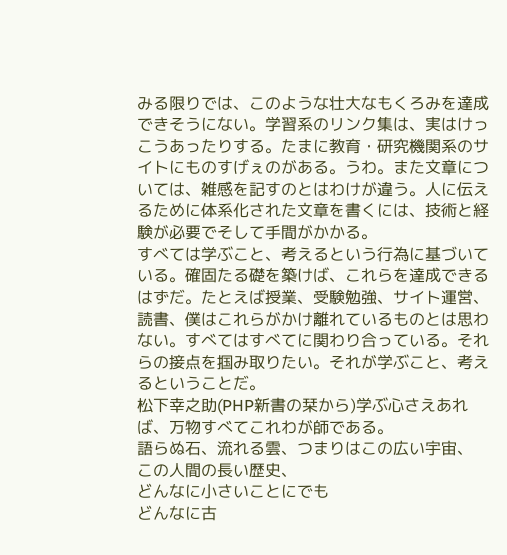みる限りでは、このような壮大なもくろみを達成できそうにない。学習系のリンク集は、実はけっこうあったりする。たまに教育・研究機関系のサイトにものすげぇのがある。うわ。また文章については、雑感を記すのとはわけが違う。人に伝えるために体系化された文章を書くには、技術と経験が必要でそして手間がかかる。
すべては学ぶこと、考えるという行為に基づいている。確固たる礎を築けば、これらを達成できるはずだ。たとえば授業、受験勉強、サイト運営、読書、僕はこれらがかけ離れているものとは思わない。すべてはすべてに関わり合っている。それらの接点を掴み取りたい。それが学ぶこと、考えるということだ。
松下幸之助(PHP新書の栞から)学ぶ心さえあれば、万物すべてこれわが師である。
語らぬ石、流れる雲、つまりはこの広い宇宙、
この人間の長い歴史、
どんなに小さいことにでも
どんなに古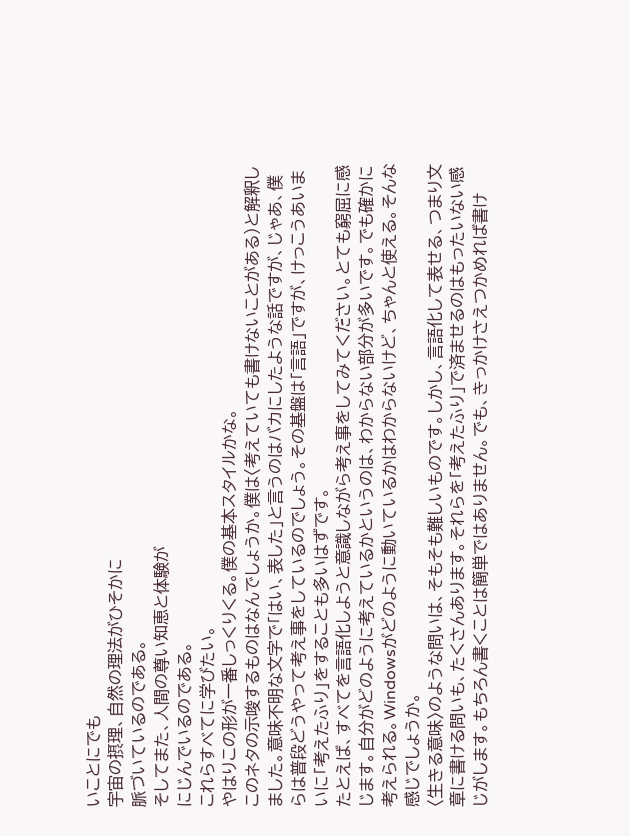いことにでも
宇宙の摂理、自然の理法がひそかに
脈づいているのである。
そしてまた、人間の尊い知恵と体験が
にじんでいるのである。
これらすべてに学びたい。
やはりこの形が一番しっくりくる。僕の基本スタイルかな。
このネタの示唆するものはなんでしょうか。僕は〈考えていても書けないことがある)と解釈しました。意味不明な文字で「はい、表した」と言うのはバカにしたような話ですが、じゃあ、僕らは普段どうやって考え事をしているのでしょう。その基盤は「言語」ですが、けっこうあいまいに「考えたふり」をすることも多いはずです。
たとえば、すべてを言語化しようと意識しながら考え事をしてみてください。とても窮屈に感じます。自分がどのように考えているかというのは、わからない部分が多いです。でも確かに考えられる。Windowsがどのように動いているかはわからないけど、ちゃんと使える。そんな感じでしょうか。
〈生きる意味〉のような問いは、そもそも難しいものです。しかし、言語化して表せる、つまり文章に書ける問いも、たくさんあります。それらを「考えたふり」で済ませるのはもったいない感じがします。もちろん書くことは簡単ではありません。でも、きっかけさえつかめれば書け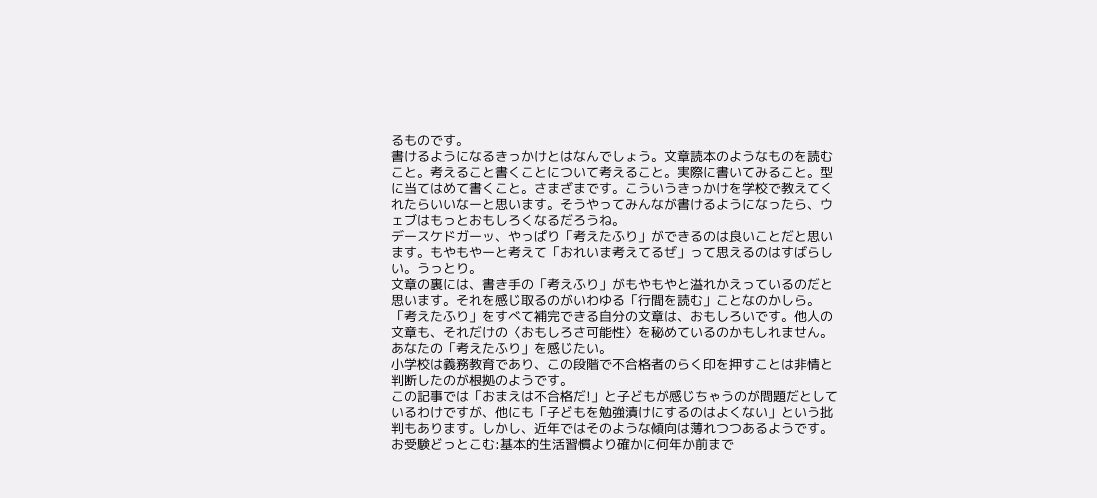るものです。
書けるようになるきっかけとはなんでしょう。文章読本のようなものを読むこと。考えること書くことについて考えること。実際に書いてみること。型に当てはめて書くこと。さまざまです。こういうきっかけを学校で教えてくれたらいいなーと思います。そうやってみんなが書けるようになったら、ウェブはもっとおもしろくなるだろうね。
デースケドガーッ、やっぱり「考えたふり」ができるのは良いことだと思います。もやもやーと考えて「おれいま考えてるぜ」って思えるのはすばらしい。うっとり。
文章の裏には、書き手の「考えふり」がもやもやと溢れかえっているのだと思います。それを感じ取るのがいわゆる「行間を読む」ことなのかしら。「考えたふり」をすべて補完できる自分の文章は、おもしろいです。他人の文章も、それだけの〈おもしろさ可能性〉を秘めているのかもしれません。あなたの「考えたふり」を感じたい。
小学校は義務教育であり、この段階で不合格者のらく印を押すことは非情と判断したのが根拠のようです。
この記事では「おまえは不合格だ!」と子どもが感じちゃうのが問題だとしているわけですが、他にも「子どもを勉強漬けにするのはよくない」という批判もあります。しかし、近年ではそのような傾向は薄れつつあるようです。
お受験どっとこむ:基本的生活習慣より確かに何年か前まで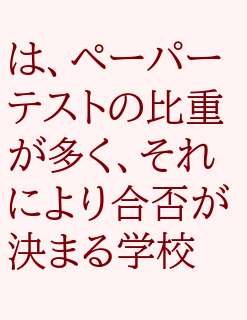は、ペーパーテストの比重が多く、それにより合否が決まる学校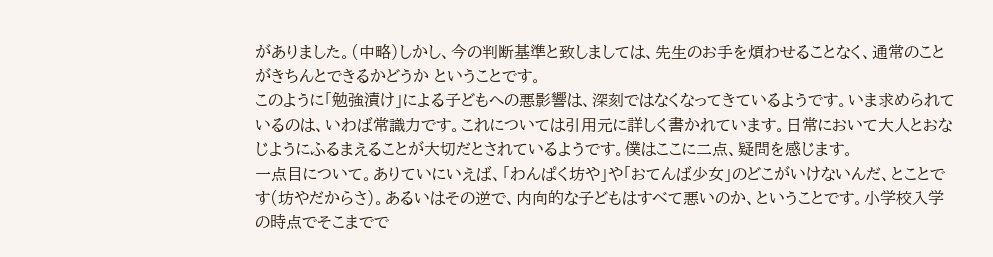がありました。(中略)しかし、今の判断基準と致しましては、先生のお手を煩わせることなく、通常のことがきちんとできるかどうか ということです。
このように「勉強漬け」による子どもへの悪影響は、深刻ではなくなってきているようです。いま求められているのは、いわば常識力です。これについては引用元に詳しく書かれています。日常において大人とおなじようにふるまえることが大切だとされているようです。僕はここに二点、疑問を感じます。
一点目について。ありていにいえば、「わんぱく坊や」や「おてんば少女」のどこがいけないんだ、とことです(坊やだからさ)。あるいはその逆で、内向的な子どもはすべて悪いのか、ということです。小学校入学の時点でそこまでで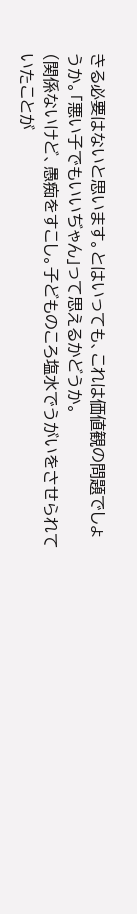きる必要はないと思います。とはいっても、これは価値観の問題でしょうか。「悪い子でもいいぢゃん」って思えるかどうか。
(関係ないけど、愚痴をすこし。子どものころ塩水でうがいをさせられていたことが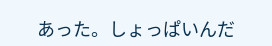あった。しょっぱいんだ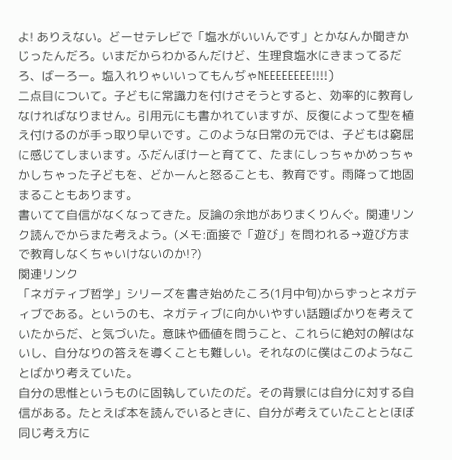よ! ありえない。どーせテレビで「塩水がいいんです」とかなんか聞きかじったんだろ。いまだからわかるんだけど、生理食塩水にきまってるだろ、ばーろー。塩入れりゃいいってもんぢゃNEEEEEEEE!!!!)
二点目について。子どもに常識力を付けさそうとすると、効率的に教育しなければなりません。引用元にも書かれていますが、反復によって型を植え付けるのが手っ取り早いです。このような日常の元では、子どもは窮屈に感じてしまいます。ふだんぼけーと育てて、たまにしっちゃかめっちゃかしちゃった子どもを、どかーんと怒ることも、教育です。雨降って地固まることもあります。
書いてて自信がなくなってきた。反論の余地がありまくりんぐ。関連リンク読んでからまた考えよう。(メモ:面接で「遊び」を問われる→遊び方まで教育しなくちゃいけないのか!?)
関連リンク
「ネガティブ哲学」シリーズを書き始めたころ(1月中旬)からずっとネガティブである。というのも、ネガティブに向かいやすい話題ばかりを考えていたからだ、と気づいた。意味や価値を問うこと、これらに絶対の解はないし、自分なりの答えを導くことも難しい。それなのに僕はこのようなことばかり考えていた。
自分の思惟というものに固執していたのだ。その背景には自分に対する自信がある。たとえば本を読んでいるときに、自分が考えていたこととほぼ同じ考え方に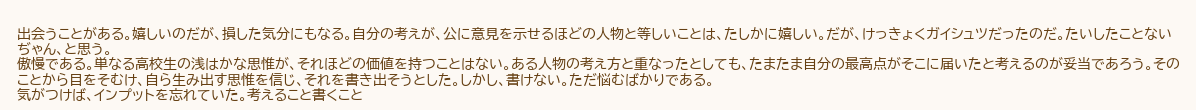出会うことがある。嬉しいのだが、損した気分にもなる。自分の考えが、公に意見を示せるほどの人物と等しいことは、たしかに嬉しい。だが、けっきょくガイシュツだったのだ。たいしたことないぢゃん、と思う。
傲慢である。単なる高校生の浅はかな思惟が、それほどの価値を持つことはない。ある人物の考え方と重なったとしても、たまたま自分の最高点がそこに届いたと考えるのが妥当であろう。そのことから目をそむけ、自ら生み出す思惟を信じ、それを書き出そうとした。しかし、書けない。ただ悩むばかりである。
気がつけば、インプットを忘れていた。考えること書くこと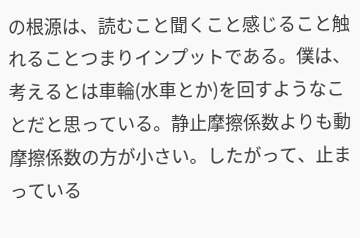の根源は、読むこと聞くこと感じること触れることつまりインプットである。僕は、考えるとは車輪(水車とか)を回すようなことだと思っている。静止摩擦係数よりも動摩擦係数の方が小さい。したがって、止まっている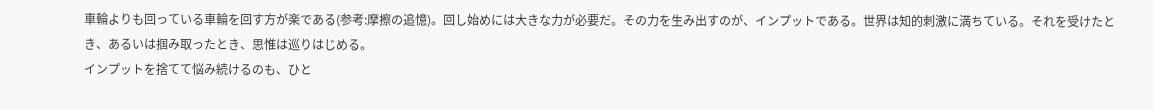車輪よりも回っている車輪を回す方が楽である(参考:摩擦の追憶)。回し始めには大きな力が必要だ。その力を生み出すのが、インプットである。世界は知的刺激に満ちている。それを受けたとき、あるいは掴み取ったとき、思惟は巡りはじめる。
インプットを捨てて悩み続けるのも、ひと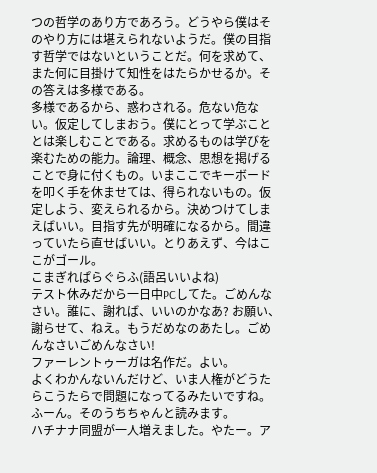つの哲学のあり方であろう。どうやら僕はそのやり方には堪えられないようだ。僕の目指す哲学ではないということだ。何を求めて、また何に目掛けて知性をはたらかせるか。その答えは多様である。
多様であるから、惑わされる。危ない危ない。仮定してしまおう。僕にとって学ぶこととは楽しむことである。求めるものは学びを楽むための能力。論理、概念、思想を掲げることで身に付くもの。いまここでキーボードを叩く手を休ませては、得られないもの。仮定しよう、変えられるから。決めつけてしまえばいい。目指す先が明確になるから。間違っていたら直せばいい。とりあえず、今はここがゴール。
こまぎれぱらぐらふ(語呂いいよね)
テスト休みだから一日中PCしてた。ごめんなさい。誰に、謝れば、いいのかなあ? お願い、謝らせて、ねえ。もうだめなのあたし。ごめんなさいごめんなさい!
ファーレントゥーガは名作だ。よい。
よくわかんないんだけど、いま人権がどうたらこうたらで問題になってるみたいですね。ふーん。そのうちちゃんと読みます。
ハチナナ同盟が一人増えました。やたー。ア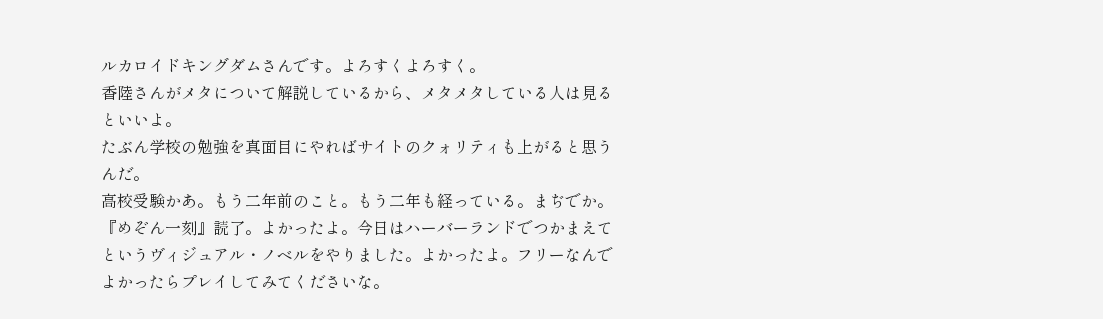ルカロイドキングダムさんです。よろすくよろすく。
香陸さんがメタについて解説しているから、メタメタしている人は見るといいよ。
たぶん学校の勉強を真面目にやればサイトのクォリティも上がると思うんだ。
高校受験かあ。もう二年前のこと。もう二年も経っている。まぢでか。
『めぞん一刻』読了。よかったよ。今日はハーバーランドでつかまえてというヴィジュアル・ノベルをやりました。よかったよ。フリーなんでよかったらプレイしてみてくださいな。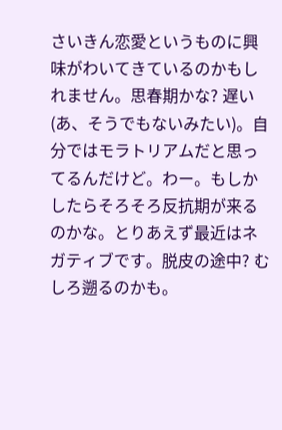さいきん恋愛というものに興味がわいてきているのかもしれません。思春期かな? 遅い(あ、そうでもないみたい)。自分ではモラトリアムだと思ってるんだけど。わー。もしかしたらそろそろ反抗期が来るのかな。とりあえず最近はネガティブです。脱皮の途中? むしろ遡るのかも。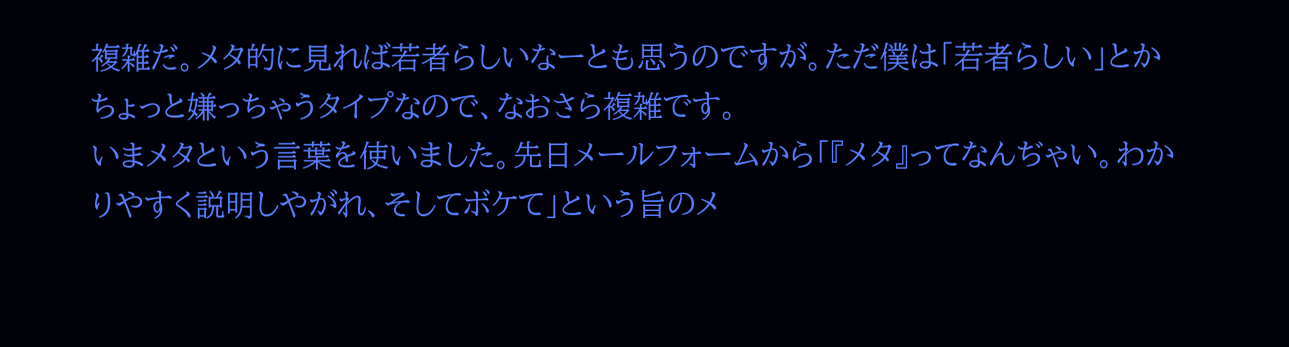複雑だ。メタ的に見れば若者らしいなーとも思うのですが。ただ僕は「若者らしい」とかちょっと嫌っちゃうタイプなので、なおさら複雑です。
いまメタという言葉を使いました。先日メールフォームから「『メタ』ってなんぢゃい。わかりやすく説明しやがれ、そしてボケて」という旨のメ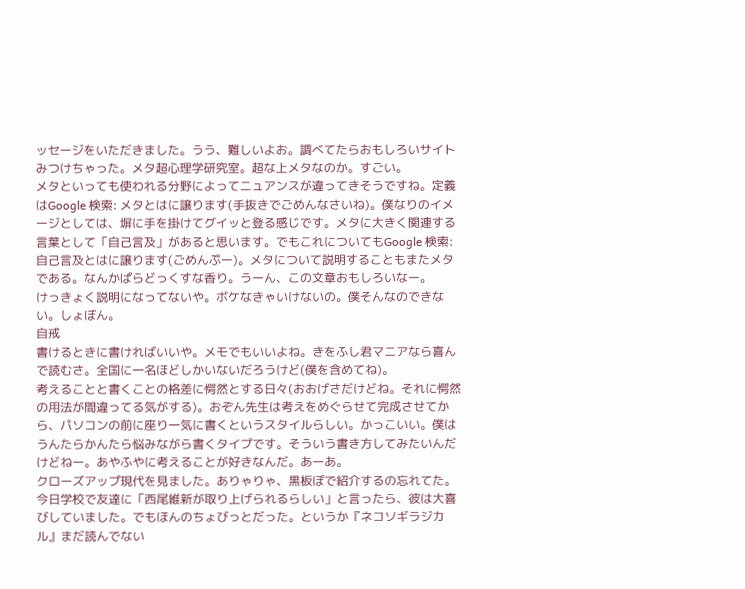ッセージをいただきました。うう、難しいよお。調べてたらおもしろいサイトみつけちゃった。メタ超心理学研究室。超な上メタなのか。すごい。
メタといっても使われる分野によってニュアンスが違ってきそうですね。定義はGoogle 検索: メタとはに譲ります(手抜きでごめんなさいね)。僕なりのイメージとしては、塀に手を掛けてグイッと登る感じです。メタに大きく関連する言葉として「自己言及」があると思います。でもこれについてもGoogle 検索: 自己言及とはに譲ります(ごめんぷー)。メタについて説明することもまたメタである。なんかぱらどっくすな香り。うーん、この文章おもしろいなー。
けっきょく説明になってないや。ボケなきゃいけないの。僕そんなのできない。しょぼん。
自戒
書けるときに書ければいいや。メモでもいいよね。きをふし君マニアなら喜んで読むさ。全国に一名ほどしかいないだろうけど(僕を含めてね)。
考えることと書くことの格差に愕然とする日々(おおげさだけどね。それに愕然の用法が間違ってる気がする)。おぞん先生は考えをめぐらせて完成させてから、パソコンの前に座り一気に書くというスタイルらしい。かっこいい。僕はうんたらかんたら悩みながら書くタイプです。そういう書き方してみたいんだけどねー。あやふやに考えることが好きなんだ。あーあ。
クローズアップ現代を見ました。ありゃりゃ、黒板ぽで紹介するの忘れてた。今日学校で友達に「西尾維新が取り上げられるらしい」と言ったら、彼は大喜びしていました。でもほんのちょびっとだった。というか『ネコソギラジカル』まだ読んでない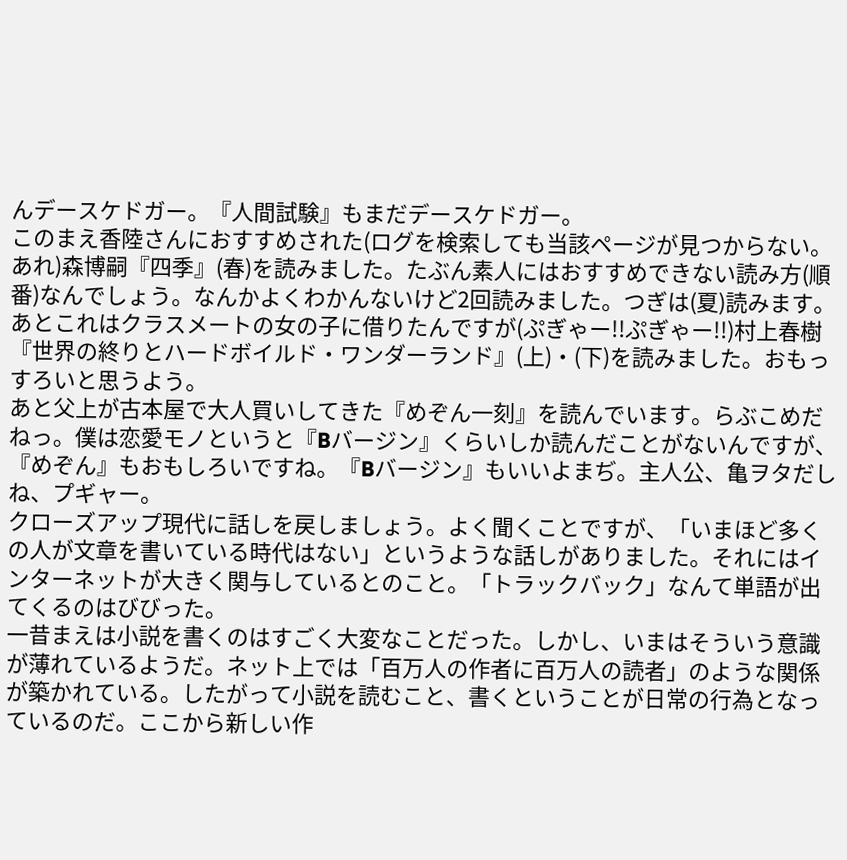んデースケドガー。『人間試験』もまだデースケドガー。
このまえ香陸さんにおすすめされた(ログを検索しても当該ページが見つからない。あれ)森博嗣『四季』(春)を読みました。たぶん素人にはおすすめできない読み方(順番)なんでしょう。なんかよくわかんないけど2回読みました。つぎは(夏)読みます。
あとこれはクラスメートの女の子に借りたんですが(ぷぎゃー!!ぷぎゃー!!)村上春樹『世界の終りとハードボイルド・ワンダーランド』(上)・(下)を読みました。おもっすろいと思うよう。
あと父上が古本屋で大人買いしてきた『めぞん一刻』を読んでいます。らぶこめだねっ。僕は恋愛モノというと『Bバージン』くらいしか読んだことがないんですが、『めぞん』もおもしろいですね。『Bバージン』もいいよまぢ。主人公、亀ヲタだしね、プギャー。
クローズアップ現代に話しを戻しましょう。よく聞くことですが、「いまほど多くの人が文章を書いている時代はない」というような話しがありました。それにはインターネットが大きく関与しているとのこと。「トラックバック」なんて単語が出てくるのはびびった。
一昔まえは小説を書くのはすごく大変なことだった。しかし、いまはそういう意識が薄れているようだ。ネット上では「百万人の作者に百万人の読者」のような関係が築かれている。したがって小説を読むこと、書くということが日常の行為となっているのだ。ここから新しい作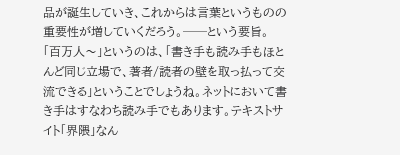品が誕生していき、これからは言葉というものの重要性が増していくだろう。──という要旨。
「百万人〜」というのは、「書き手も読み手もほとんど同じ立場で、著者/読者の壁を取っ払って交流できる」ということでしょうね。ネットにおいて書き手はすなわち読み手でもあります。テキストサイト「界隈」なん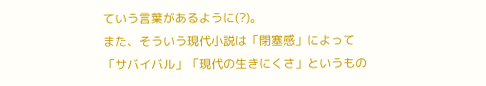ていう言葉があるように(?)。
また、そういう現代小説は「閉塞感」によって「サバイバル」「現代の生きにくさ」というもの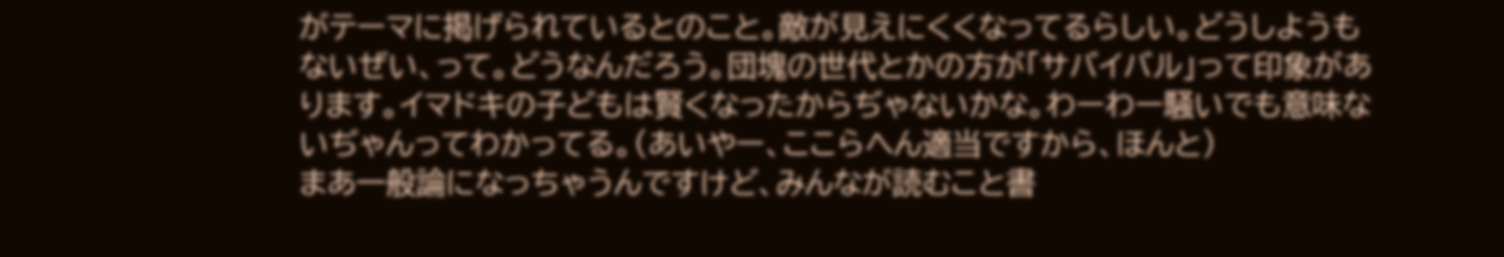がテーマに掲げられているとのこと。敵が見えにくくなってるらしい。どうしようもないぜい、って。どうなんだろう。団塊の世代とかの方が「サバイバル」って印象があります。イマドキの子どもは賢くなったからぢゃないかな。わーわー騒いでも意味ないぢゃんってわかってる。(あいやー、ここらへん適当ですから、ほんと)
まあ一般論になっちゃうんですけど、みんなが読むこと書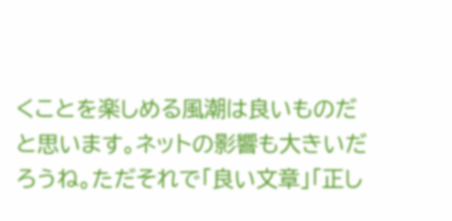くことを楽しめる風潮は良いものだと思います。ネットの影響も大きいだろうね。ただそれで「良い文章」「正し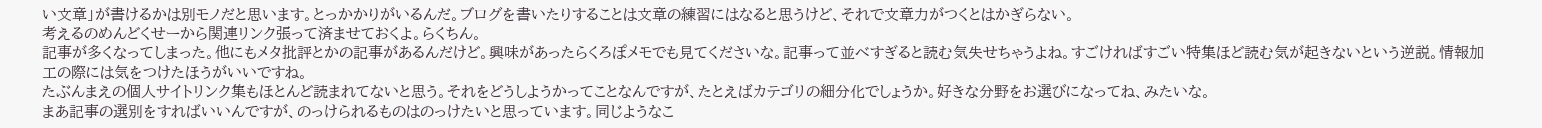い文章」が書けるかは別モノだと思います。とっかかりがいるんだ。ブログを書いたりすることは文章の練習にはなると思うけど、それで文章力がつくとはかぎらない。
考えるのめんどくせーから関連リンク張って済ませておくよ。らくちん。
記事が多くなってしまった。他にもメタ批評とかの記事があるんだけど。興味があったらくろぽメモでも見てくださいな。記事って並べすぎると読む気失せちゃうよね。すごければすごい特集ほど読む気が起きないという逆説。情報加工の際には気をつけたほうがいいですね。
たぶんまえの個人サイトリンク集もほとんど読まれてないと思う。それをどうしようかってことなんですが、たとえばカテゴリの細分化でしょうか。好きな分野をお選びになってね、みたいな。
まあ記事の選別をすればいいんですが、のっけられるものはのっけたいと思っています。同じようなこ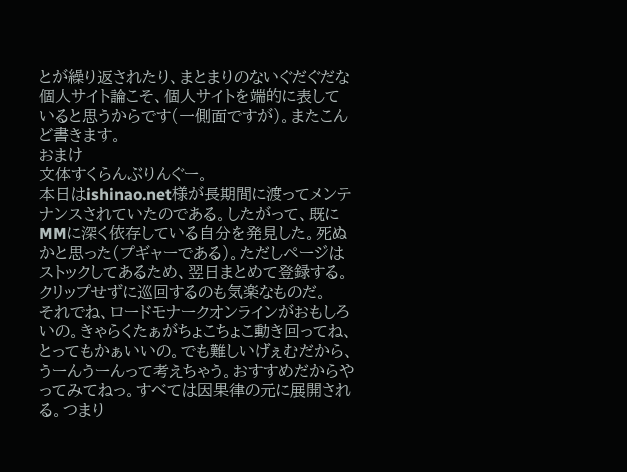とが繰り返されたり、まとまりのないぐだぐだな個人サイト論こそ、個人サイトを端的に表していると思うからです(一側面ですが)。またこんど書きます。
おまけ
文体すくらんぶりんぐー。
本日はishinao.net様が長期間に渡ってメンテナンスされていたのである。したがって、既にMMに深く依存している自分を発見した。死ぬかと思った(プギャーである)。ただしページはストックしてあるため、翌日まとめて登録する。クリップせずに巡回するのも気楽なものだ。
それでね、ロードモナークオンラインがおもしろいの。きゃらくたぁがちょこちょこ動き回ってね、とってもかぁいいの。でも難しいげぇむだから、うーんうーんって考えちゃう。おすすめだからやってみてねっ。すべては因果律の元に展開される。つまり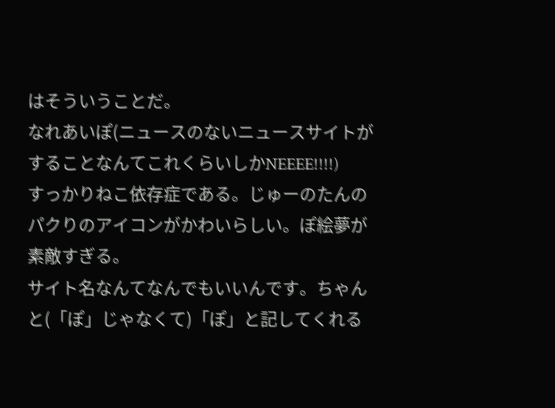はそういうことだ。
なれあいぽ(ニュースのないニュースサイトがすることなんてこれくらいしかNEEEE!!!!)
すっかりねこ依存症である。じゅーのたんのパクりのアイコンがかわいらしい。ぽ絵夢が素敵すぎる。
サイト名なんてなんでもいいんです。ちゃんと(「ぽ」じゃなくて)「ぽ」と記してくれる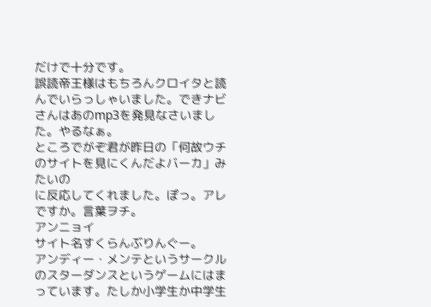だけで十分です。
誤読帝王様はもちろんクロイタと読んでいらっしゃいました。できナビさんはあのmp3を発見なさいました。やるなぁ。
ところでがぞ君が昨日の「何故ウチのサイトを見にくんだよバーカ」みたいの
に反応してくれました。ぽっ。アレですか。言葉ヲチ。
アンニョイ
サイト名すくらんぶりんぐー。
アンディー・メンテというサークルのスターダンスというゲームにはまっています。たしか小学生か中学生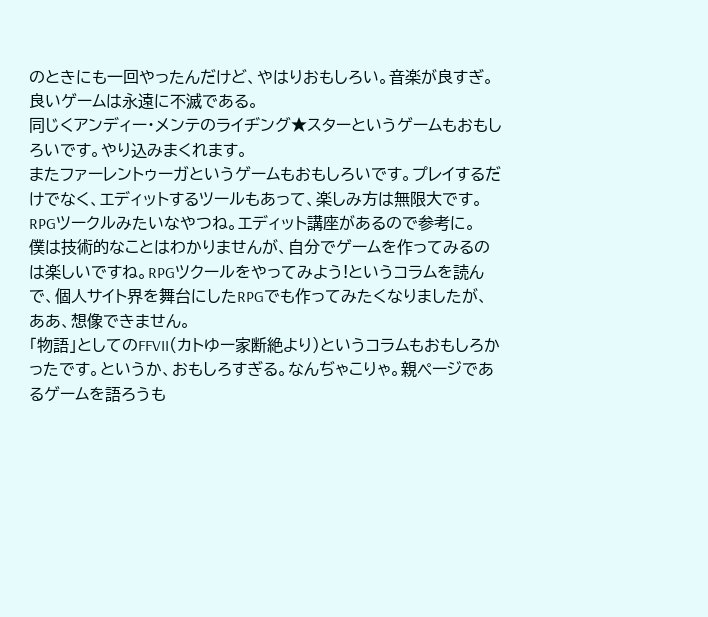のときにも一回やったんだけど、やはりおもしろい。音楽が良すぎ。良いゲームは永遠に不滅である。
同じくアンディー・メンテのライヂング★スターというゲームもおもしろいです。やり込みまくれます。
またファーレントゥーガというゲームもおもしろいです。プレイするだけでなく、エディットするツールもあって、楽しみ方は無限大です。RPGツークルみたいなやつね。エディット講座があるので参考に。
僕は技術的なことはわかりませんが、自分でゲームを作ってみるのは楽しいですね。RPGツクールをやってみよう!というコラムを読んで、個人サイト界を舞台にしたRPGでも作ってみたくなりましたが、ああ、想像できません。
「物語」としてのFFVII(カトゆー家断絶より)というコラムもおもしろかったです。というか、おもしろすぎる。なんぢゃこりゃ。親ページであるゲームを語ろうも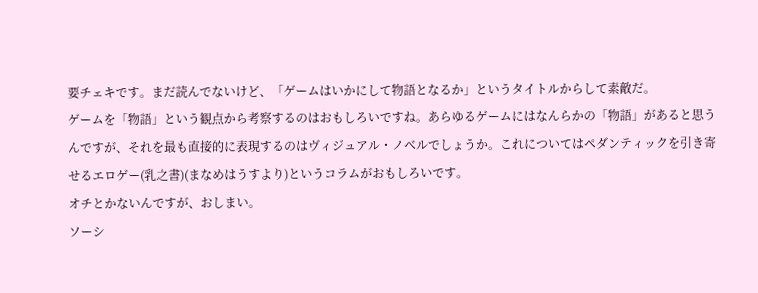要チェキです。まだ読んでないけど、「ゲームはいかにして物語となるか」というタイトルからして素敵だ。
ゲームを「物語」という観点から考察するのはおもしろいですね。あらゆるゲームにはなんらかの「物語」があると思うんですが、それを最も直接的に表現するのはヴィジュアル・ノベルでしょうか。これについてはペダンティックを引き寄せるエロゲー(乳之書)(まなめはうすより)というコラムがおもしろいです。
オチとかないんですが、おしまい。
ソーシ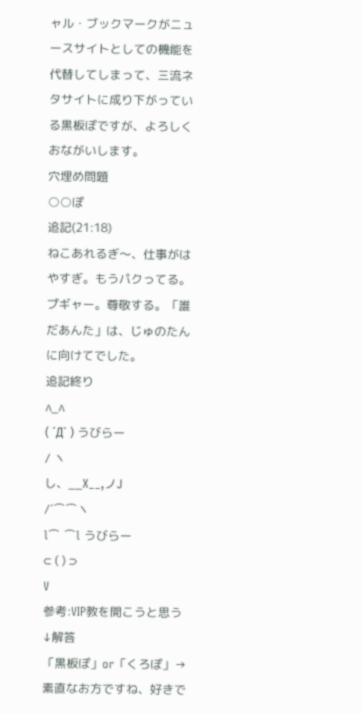ャル・ブックマークがニュースサイトとしての機能を代替してしまって、三流ネタサイトに成り下がっている黒板ぽですが、よろしくおながいします。
穴埋め問題
○○ぽ
追記(21:18)
ねこあれるぎ〜、仕事がはやすぎ。もうパクってる。プギャー。尊敬する。「誰だあんた」は、じゅのたんに向けてでした。
追記終り
∧_∧
( ´Д` ) うびらー
/ ヽ
し、__X__,ノJ
/´⌒⌒ヽ
l⌒ ⌒l うびらー
⊂ ( ) ⊃
V
参考:VIP教を開こうと思う
↓解答
「黒板ぽ」or「くろぽ」→素直なお方ですね、好きで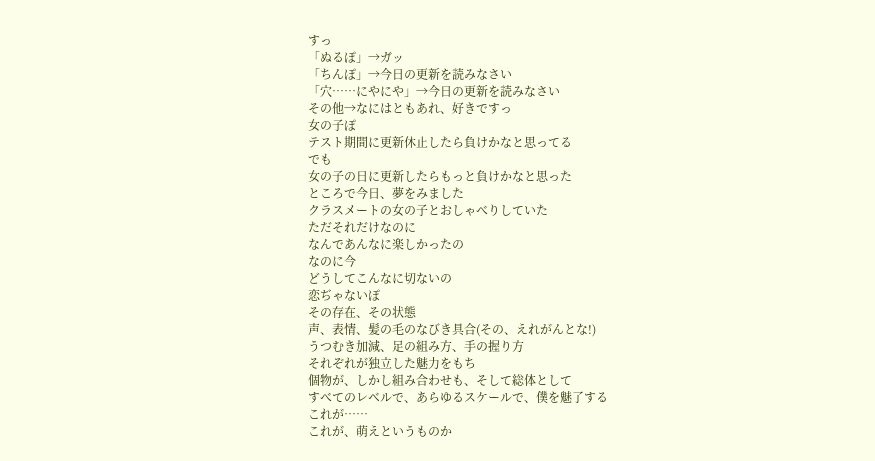すっ
「ぬるぽ」→ガッ
「ちんぽ」→今日の更新を読みなさい
「穴……にやにや」→今日の更新を読みなさい
その他→なにはともあれ、好きですっ
女の子ぽ
テスト期間に更新休止したら負けかなと思ってる
でも
女の子の日に更新したらもっと負けかなと思った
ところで今日、夢をみました
クラスメートの女の子とおしゃべりしていた
ただそれだけなのに
なんであんなに楽しかったの
なのに今
どうしてこんなに切ないの
恋ぢゃないぽ
その存在、その状態
声、表情、髪の毛のなびき具合(その、えれがんとな!)
うつむき加減、足の組み方、手の握り方
それぞれが独立した魅力をもち
個物が、しかし組み合わせも、そして総体として
すべてのレベルで、あらゆるスケールで、僕を魅了する
これが……
これが、萌えというものか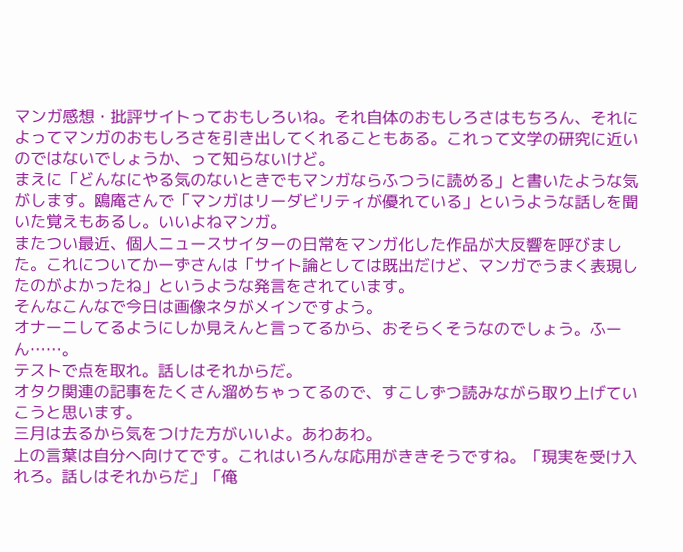マンガ感想・批評サイトっておもしろいね。それ自体のおもしろさはもちろん、それによってマンガのおもしろさを引き出してくれることもある。これって文学の研究に近いのではないでしょうか、って知らないけど。
まえに「どんなにやる気のないときでもマンガならふつうに読める」と書いたような気がします。鴎庵さんで「マンガはリーダビリティが優れている」というような話しを聞いた覚えもあるし。いいよねマンガ。
またつい最近、個人ニュースサイターの日常をマンガ化した作品が大反響を呼びました。これについてかーずさんは「サイト論としては既出だけど、マンガでうまく表現したのがよかったね」というような発言をされています。
そんなこんなで今日は画像ネタがメインですよう。
オナーニしてるようにしか見えんと言ってるから、おそらくそうなのでしょう。ふーん……。
テストで点を取れ。話しはそれからだ。
オタク関連の記事をたくさん溜めちゃってるので、すこしずつ読みながら取り上げていこうと思います。
三月は去るから気をつけた方がいいよ。あわあわ。
上の言葉は自分へ向けてです。これはいろんな応用がききそうですね。「現実を受け入れろ。話しはそれからだ」「俺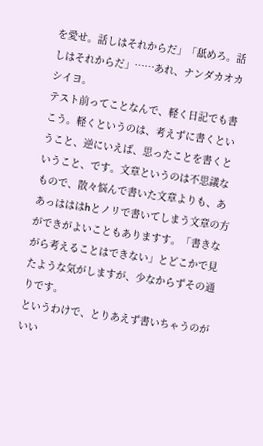を愛せ。話しはそれからだ」「舐めろ。話しはそれからだ」……あれ、ナンダカオカシイヨ。
テスト前ってことなんで、軽く日記でも書こう。軽くというのは、考えずに書くということ、逆にいえば、思ったことを書くということ、です。文章というのは不思議なもので、散々悩んで書いた文章よりも、ああっはははhとノリで書いてしまう文章の方ができがよいこともありますす。「書きながら考えることはできない」とどこかで見たような気がしますが、少なからずその通りです。
というわけで、とりあえず書いちゃうのがいい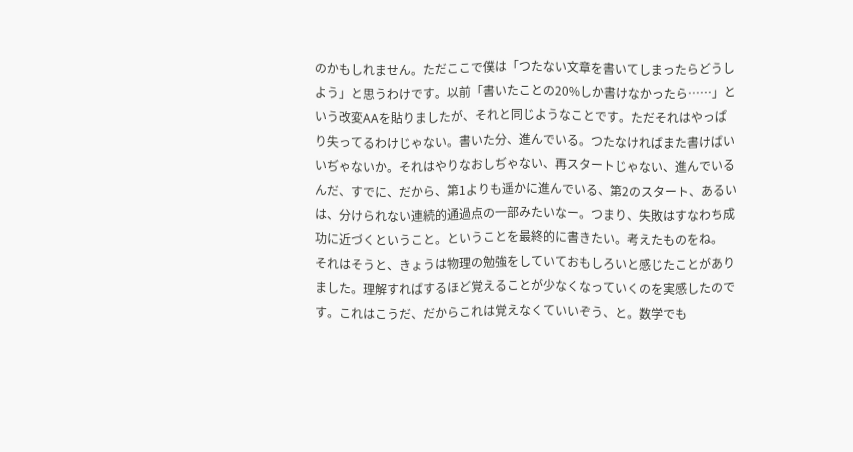のかもしれません。ただここで僕は「つたない文章を書いてしまったらどうしよう」と思うわけです。以前「書いたことの20%しか書けなかったら……」という改変AAを貼りましたが、それと同じようなことです。ただそれはやっぱり失ってるわけじゃない。書いた分、進んでいる。つたなければまた書けばいいぢゃないか。それはやりなおしぢゃない、再スタートじゃない、進んでいるんだ、すでに、だから、第1よりも遥かに進んでいる、第2のスタート、あるいは、分けられない連続的通過点の一部みたいなー。つまり、失敗はすなわち成功に近づくということ。ということを最終的に書きたい。考えたものをね。
それはそうと、きょうは物理の勉強をしていておもしろいと感じたことがありました。理解すればするほど覚えることが少なくなっていくのを実感したのです。これはこうだ、だからこれは覚えなくていいぞう、と。数学でも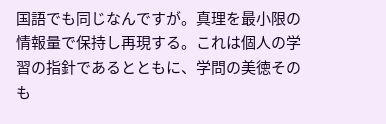国語でも同じなんですが。真理を最小限の情報量で保持し再現する。これは個人の学習の指針であるとともに、学問の美徳そのも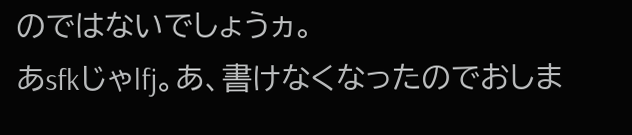のではないでしょうヵ。
あsfkじゃlfj。あ、書けなくなったのでおしま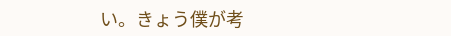い。きょう僕が考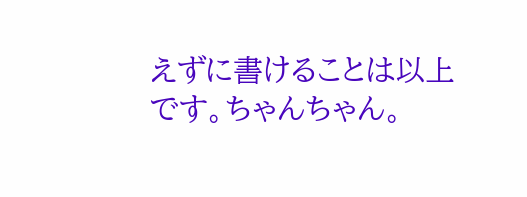えずに書けることは以上です。ちゃんちゃん。